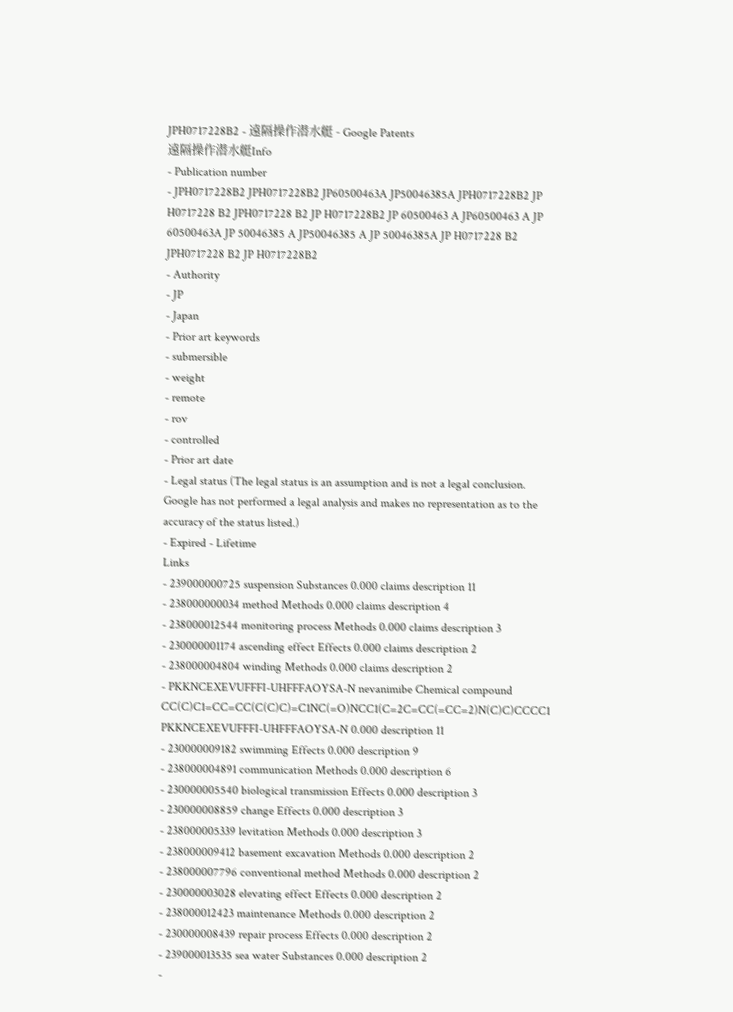JPH0717228B2 - 遠隔操作潜水艇 - Google Patents
遠隔操作潜水艇Info
- Publication number
- JPH0717228B2 JPH0717228B2 JP60500463A JP50046385A JPH0717228B2 JP H0717228 B2 JPH0717228 B2 JP H0717228B2 JP 60500463 A JP60500463 A JP 60500463A JP 50046385 A JP50046385 A JP 50046385A JP H0717228 B2 JPH0717228 B2 JP H0717228B2
- Authority
- JP
- Japan
- Prior art keywords
- submersible
- weight
- remote
- rov
- controlled
- Prior art date
- Legal status (The legal status is an assumption and is not a legal conclusion. Google has not performed a legal analysis and makes no representation as to the accuracy of the status listed.)
- Expired - Lifetime
Links
- 239000000725 suspension Substances 0.000 claims description 11
- 238000000034 method Methods 0.000 claims description 4
- 238000012544 monitoring process Methods 0.000 claims description 3
- 230000001174 ascending effect Effects 0.000 claims description 2
- 238000004804 winding Methods 0.000 claims description 2
- PKKNCEXEVUFFFI-UHFFFAOYSA-N nevanimibe Chemical compound CC(C)C1=CC=CC(C(C)C)=C1NC(=O)NCC1(C=2C=CC(=CC=2)N(C)C)CCCC1 PKKNCEXEVUFFFI-UHFFFAOYSA-N 0.000 description 11
- 230000009182 swimming Effects 0.000 description 9
- 238000004891 communication Methods 0.000 description 6
- 230000005540 biological transmission Effects 0.000 description 3
- 230000008859 change Effects 0.000 description 3
- 238000005339 levitation Methods 0.000 description 3
- 238000009412 basement excavation Methods 0.000 description 2
- 238000007796 conventional method Methods 0.000 description 2
- 230000003028 elevating effect Effects 0.000 description 2
- 238000012423 maintenance Methods 0.000 description 2
- 230000008439 repair process Effects 0.000 description 2
- 239000013535 sea water Substances 0.000 description 2
-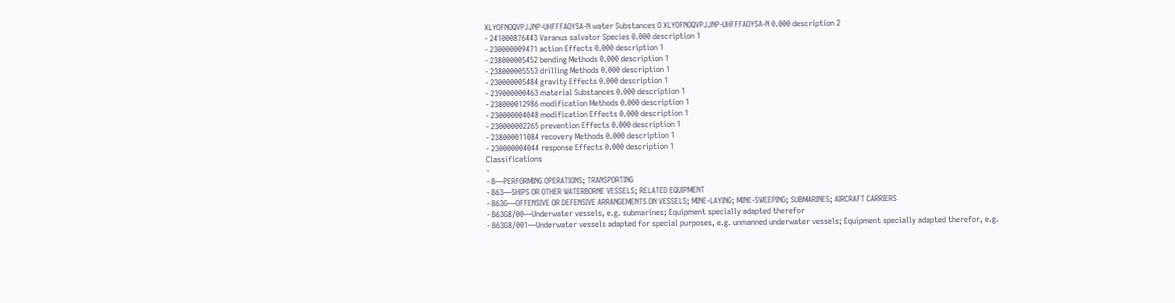XLYOFNOQVPJJNP-UHFFFAOYSA-N water Substances O XLYOFNOQVPJJNP-UHFFFAOYSA-N 0.000 description 2
- 241000876443 Varanus salvator Species 0.000 description 1
- 230000009471 action Effects 0.000 description 1
- 238000005452 bending Methods 0.000 description 1
- 238000005553 drilling Methods 0.000 description 1
- 230000005484 gravity Effects 0.000 description 1
- 239000000463 material Substances 0.000 description 1
- 238000012986 modification Methods 0.000 description 1
- 230000004048 modification Effects 0.000 description 1
- 230000002265 prevention Effects 0.000 description 1
- 238000011084 recovery Methods 0.000 description 1
- 230000004044 response Effects 0.000 description 1
Classifications
-
- B—PERFORMING OPERATIONS; TRANSPORTING
- B63—SHIPS OR OTHER WATERBORNE VESSELS; RELATED EQUIPMENT
- B63G—OFFENSIVE OR DEFENSIVE ARRANGEMENTS ON VESSELS; MINE-LAYING; MINE-SWEEPING; SUBMARINES; AIRCRAFT CARRIERS
- B63G8/00—Underwater vessels, e.g. submarines; Equipment specially adapted therefor
- B63G8/001—Underwater vessels adapted for special purposes, e.g. unmanned underwater vessels; Equipment specially adapted therefor, e.g.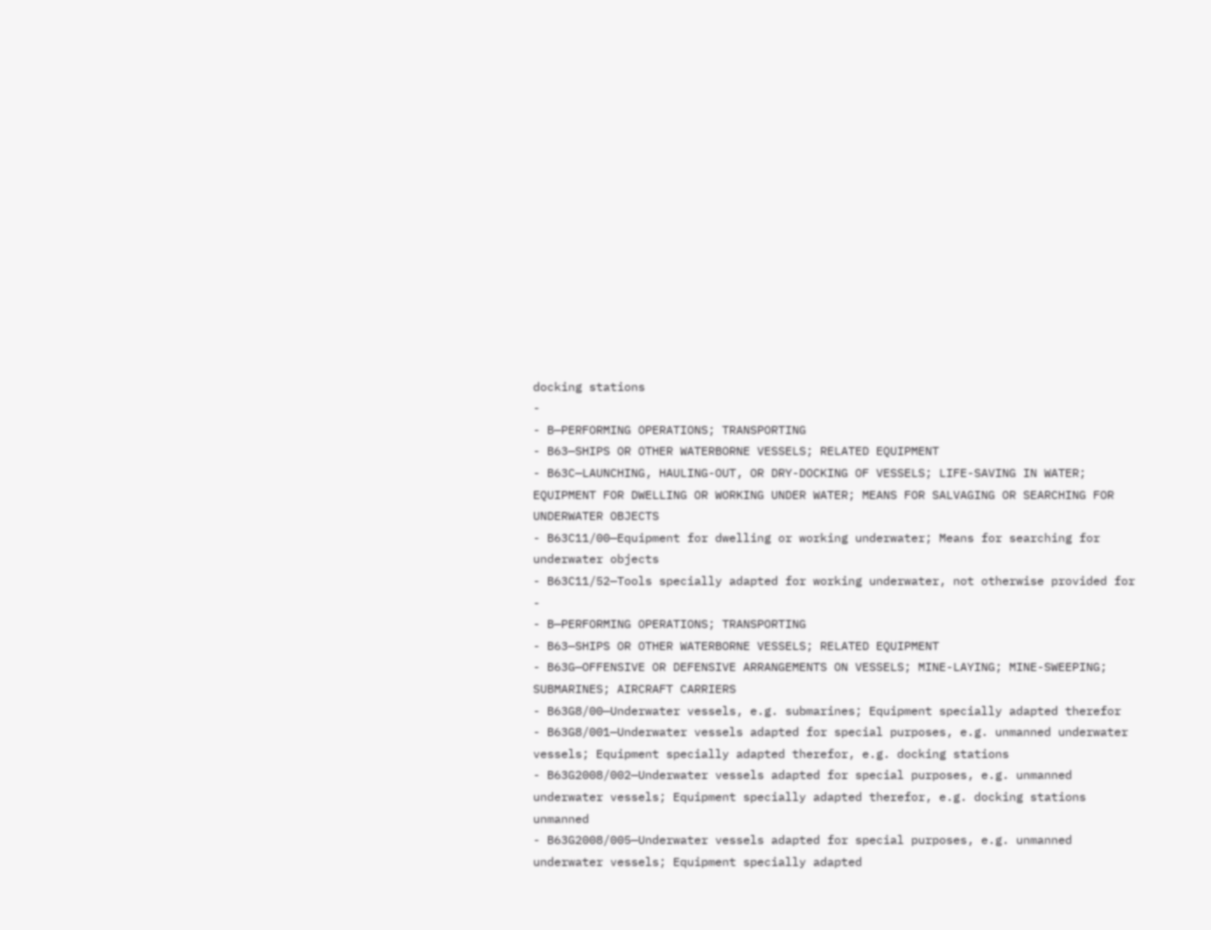docking stations
-
- B—PERFORMING OPERATIONS; TRANSPORTING
- B63—SHIPS OR OTHER WATERBORNE VESSELS; RELATED EQUIPMENT
- B63C—LAUNCHING, HAULING-OUT, OR DRY-DOCKING OF VESSELS; LIFE-SAVING IN WATER; EQUIPMENT FOR DWELLING OR WORKING UNDER WATER; MEANS FOR SALVAGING OR SEARCHING FOR UNDERWATER OBJECTS
- B63C11/00—Equipment for dwelling or working underwater; Means for searching for underwater objects
- B63C11/52—Tools specially adapted for working underwater, not otherwise provided for
-
- B—PERFORMING OPERATIONS; TRANSPORTING
- B63—SHIPS OR OTHER WATERBORNE VESSELS; RELATED EQUIPMENT
- B63G—OFFENSIVE OR DEFENSIVE ARRANGEMENTS ON VESSELS; MINE-LAYING; MINE-SWEEPING; SUBMARINES; AIRCRAFT CARRIERS
- B63G8/00—Underwater vessels, e.g. submarines; Equipment specially adapted therefor
- B63G8/001—Underwater vessels adapted for special purposes, e.g. unmanned underwater vessels; Equipment specially adapted therefor, e.g. docking stations
- B63G2008/002—Underwater vessels adapted for special purposes, e.g. unmanned underwater vessels; Equipment specially adapted therefor, e.g. docking stations unmanned
- B63G2008/005—Underwater vessels adapted for special purposes, e.g. unmanned underwater vessels; Equipment specially adapted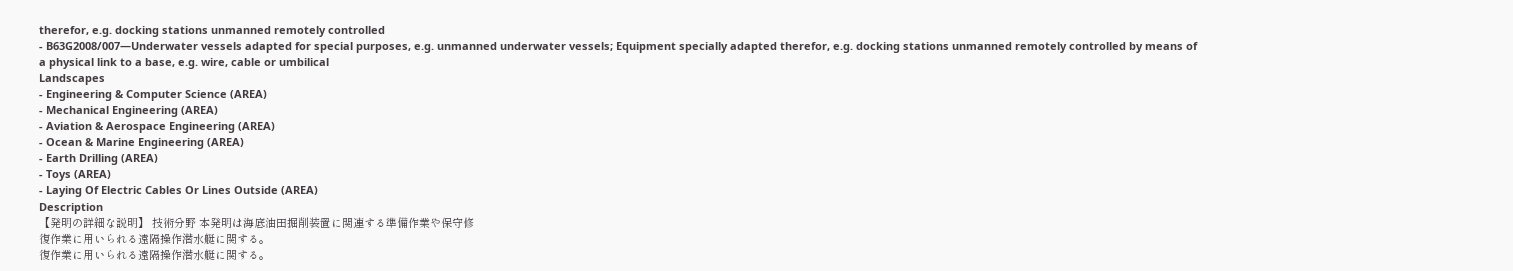therefor, e.g. docking stations unmanned remotely controlled
- B63G2008/007—Underwater vessels adapted for special purposes, e.g. unmanned underwater vessels; Equipment specially adapted therefor, e.g. docking stations unmanned remotely controlled by means of a physical link to a base, e.g. wire, cable or umbilical
Landscapes
- Engineering & Computer Science (AREA)
- Mechanical Engineering (AREA)
- Aviation & Aerospace Engineering (AREA)
- Ocean & Marine Engineering (AREA)
- Earth Drilling (AREA)
- Toys (AREA)
- Laying Of Electric Cables Or Lines Outside (AREA)
Description
【発明の詳細な説明】 技術分野 本発明は海底油田掘削装置に関連する準備作業や保守修
復作業に用いられる遠隔操作潜水艇に関する。
復作業に用いられる遠隔操作潜水艇に関する。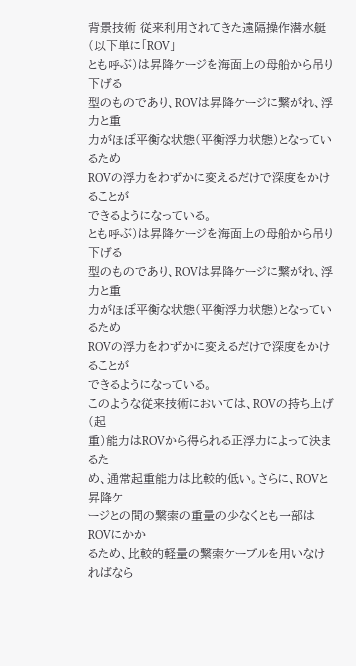背景技術 従来利用されてきた遠隔操作潜水艇(以下単に「ROV」
とも呼ぶ)は昇降ケージを海面上の母船から吊り下げる
型のものであり、ROVは昇降ケージに繋がれ、浮力と重
力がほぼ平衡な状態(平衡浮力状態)となっているため
ROVの浮力をわずかに変えるだけで深度をかけることが
できるようになっている。
とも呼ぶ)は昇降ケージを海面上の母船から吊り下げる
型のものであり、ROVは昇降ケージに繋がれ、浮力と重
力がほぼ平衡な状態(平衡浮力状態)となっているため
ROVの浮力をわずかに変えるだけで深度をかけることが
できるようになっている。
このような従来技術においては、ROVの持ち上げ(起
重)能力はROVから得られる正浮力によって決まるた
め、通常起重能力は比較的低い。さらに、ROVと昇降ケ
ージとの間の繋索の重量の少なくとも一部はROVにかか
るため、比較的軽量の繋索ケーブルを用いなければなら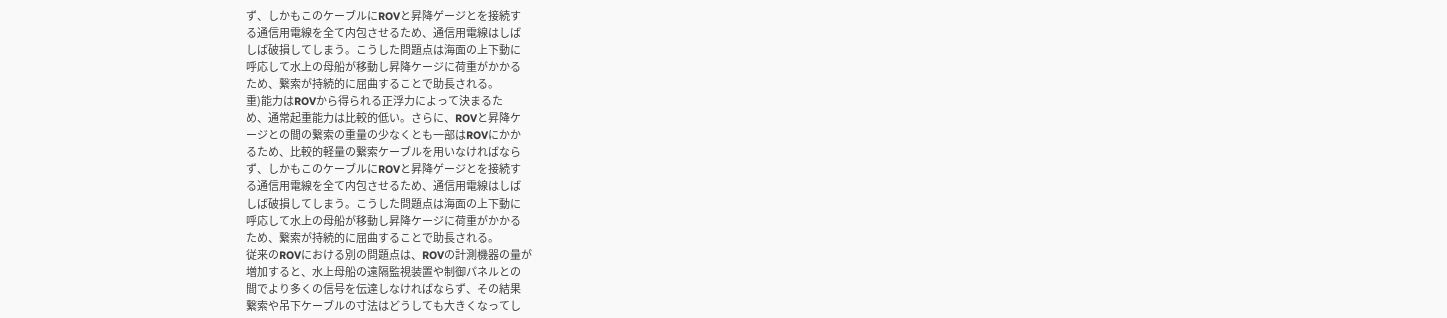ず、しかもこのケーブルにROVと昇降ゲージとを接続す
る通信用電線を全て内包させるため、通信用電線はしば
しば破損してしまう。こうした問題点は海面の上下動に
呼応して水上の母船が移動し昇降ケージに荷重がかかる
ため、繋索が持続的に屈曲することで助長される。
重)能力はROVから得られる正浮力によって決まるた
め、通常起重能力は比較的低い。さらに、ROVと昇降ケ
ージとの間の繋索の重量の少なくとも一部はROVにかか
るため、比較的軽量の繋索ケーブルを用いなければなら
ず、しかもこのケーブルにROVと昇降ゲージとを接続す
る通信用電線を全て内包させるため、通信用電線はしば
しば破損してしまう。こうした問題点は海面の上下動に
呼応して水上の母船が移動し昇降ケージに荷重がかかる
ため、繋索が持続的に屈曲することで助長される。
従来のROVにおける別の問題点は、ROVの計測機器の量が
増加すると、水上母船の遠隔監視装置や制御パネルとの
間でより多くの信号を伝達しなければならず、その結果
繋索や吊下ケーブルの寸法はどうしても大きくなってし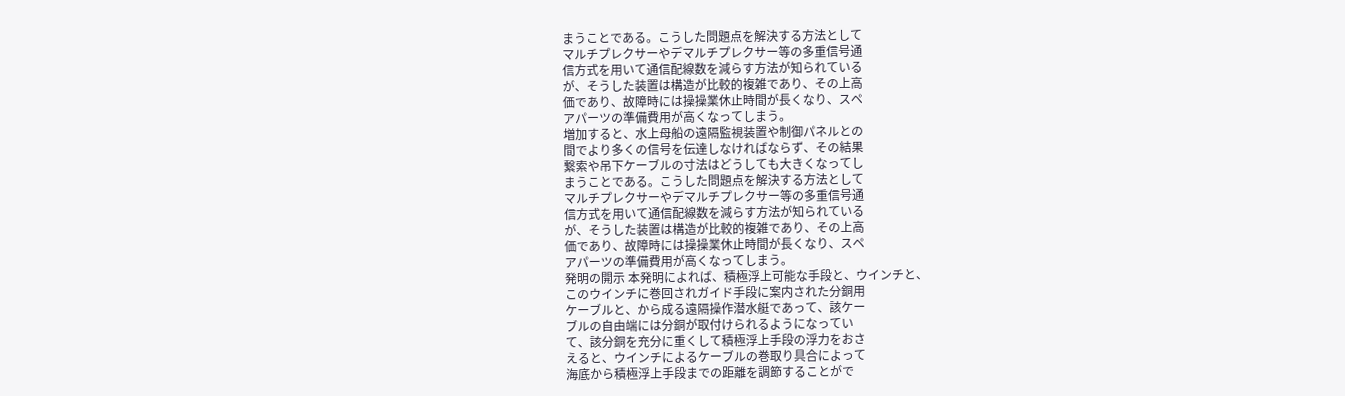まうことである。こうした問題点を解決する方法として
マルチプレクサーやデマルチプレクサー等の多重信号通
信方式を用いて通信配線数を減らす方法が知られている
が、そうした装置は構造が比較的複雑であり、その上高
価であり、故障時には操操業休止時間が長くなり、スペ
アパーツの準備費用が高くなってしまう。
増加すると、水上母船の遠隔監視装置や制御パネルとの
間でより多くの信号を伝達しなければならず、その結果
繋索や吊下ケーブルの寸法はどうしても大きくなってし
まうことである。こうした問題点を解決する方法として
マルチプレクサーやデマルチプレクサー等の多重信号通
信方式を用いて通信配線数を減らす方法が知られている
が、そうした装置は構造が比較的複雑であり、その上高
価であり、故障時には操操業休止時間が長くなり、スペ
アパーツの準備費用が高くなってしまう。
発明の開示 本発明によれば、積極浮上可能な手段と、ウインチと、
このウインチに巻回されガイド手段に案内された分銅用
ケーブルと、から成る遠隔操作潜水艇であって、該ケー
ブルの自由端には分銅が取付けられるようになってい
て、該分銅を充分に重くして積極浮上手段の浮力をおさ
えると、ウインチによるケーブルの巻取り具合によって
海底から積極浮上手段までの距離を調節することがで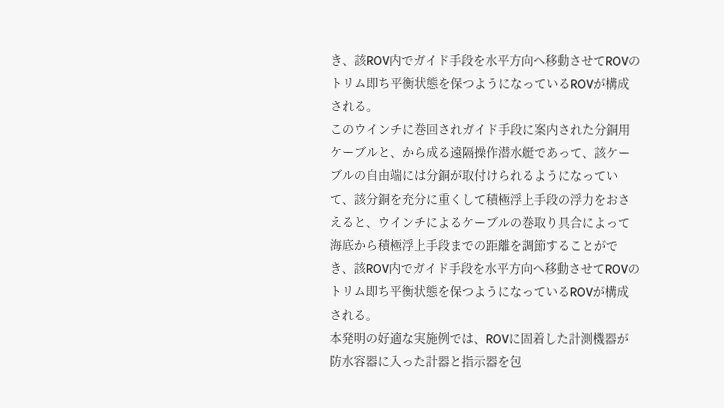き、該ROV内でガイド手段を水平方向へ移動させてROVの
トリム即ち平衡状態を保つようになっているROVが構成
される。
このウインチに巻回されガイド手段に案内された分銅用
ケーブルと、から成る遠隔操作潜水艇であって、該ケー
ブルの自由端には分銅が取付けられるようになってい
て、該分銅を充分に重くして積極浮上手段の浮力をおさ
えると、ウインチによるケーブルの巻取り具合によって
海底から積極浮上手段までの距離を調節することがで
き、該ROV内でガイド手段を水平方向へ移動させてROVの
トリム即ち平衡状態を保つようになっているROVが構成
される。
本発明の好適な実施例では、ROVに固着した計測機器が
防水容器に入った計器と指示器を包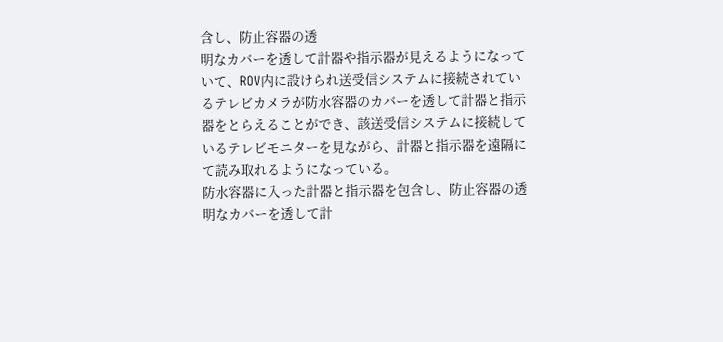含し、防止容器の透
明なカバーを透して計器や指示器が見えるようになって
いて、ROV内に設けられ送受信システムに接続されてい
るテレビカメラが防水容器のカバーを透して計器と指示
器をとらえることができ、該送受信システムに接続して
いるテレビモニターを見ながら、計器と指示器を遠隔に
て読み取れるようになっている。
防水容器に入った計器と指示器を包含し、防止容器の透
明なカバーを透して計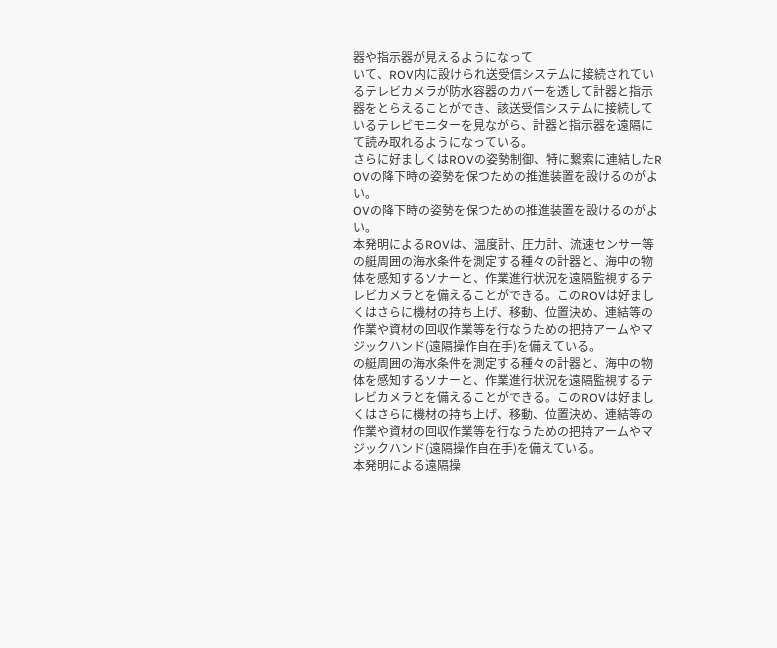器や指示器が見えるようになって
いて、ROV内に設けられ送受信システムに接続されてい
るテレビカメラが防水容器のカバーを透して計器と指示
器をとらえることができ、該送受信システムに接続して
いるテレビモニターを見ながら、計器と指示器を遠隔に
て読み取れるようになっている。
さらに好ましくはROVの姿勢制御、特に繋索に連結したR
OVの降下時の姿勢を保つための推進装置を設けるのがよ
い。
OVの降下時の姿勢を保つための推進装置を設けるのがよ
い。
本発明によるROVは、温度計、圧力計、流速センサー等
の艇周囲の海水条件を測定する種々の計器と、海中の物
体を感知するソナーと、作業進行状況を遠隔監視するテ
レビカメラとを備えることができる。このROVは好まし
くはさらに機材の持ち上げ、移動、位置決め、連結等の
作業や資材の回収作業等を行なうための把持アームやマ
ジックハンド(遠隔操作自在手)を備えている。
の艇周囲の海水条件を測定する種々の計器と、海中の物
体を感知するソナーと、作業進行状況を遠隔監視するテ
レビカメラとを備えることができる。このROVは好まし
くはさらに機材の持ち上げ、移動、位置決め、連結等の
作業や資材の回収作業等を行なうための把持アームやマ
ジックハンド(遠隔操作自在手)を備えている。
本発明による遠隔操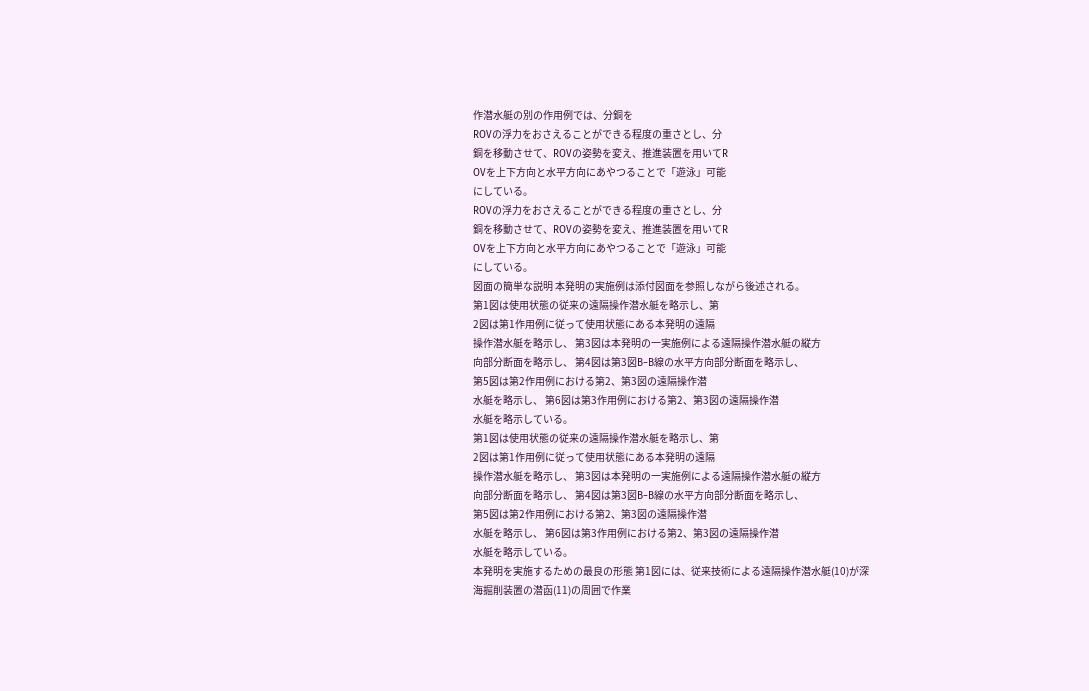作潜水艇の別の作用例では、分銅を
ROVの浮力をおさえることができる程度の重さとし、分
銅を移動させて、ROVの姿勢を変え、推進装置を用いてR
OVを上下方向と水平方向にあやつることで「遊泳」可能
にしている。
ROVの浮力をおさえることができる程度の重さとし、分
銅を移動させて、ROVの姿勢を変え、推進装置を用いてR
OVを上下方向と水平方向にあやつることで「遊泳」可能
にしている。
図面の簡単な説明 本発明の実施例は添付図面を参照しながら後述される。
第1図は使用状態の従来の遠隔操作潜水艇を略示し、第
2図は第1作用例に従って使用状態にある本発明の遠隔
操作潜水艇を略示し、 第3図は本発明の一実施例による遠隔操作潜水艇の縦方
向部分断面を略示し、 第4図は第3図B−B線の水平方向部分断面を略示し、
第5図は第2作用例における第2、第3図の遠隔操作潜
水艇を略示し、 第6図は第3作用例における第2、第3図の遠隔操作潜
水艇を略示している。
第1図は使用状態の従来の遠隔操作潜水艇を略示し、第
2図は第1作用例に従って使用状態にある本発明の遠隔
操作潜水艇を略示し、 第3図は本発明の一実施例による遠隔操作潜水艇の縦方
向部分断面を略示し、 第4図は第3図B−B線の水平方向部分断面を略示し、
第5図は第2作用例における第2、第3図の遠隔操作潜
水艇を略示し、 第6図は第3作用例における第2、第3図の遠隔操作潜
水艇を略示している。
本発明を実施するための最良の形態 第1図には、従来技術による遠隔操作潜水艇(10)が深
海掘削装置の潜函(11)の周囲で作業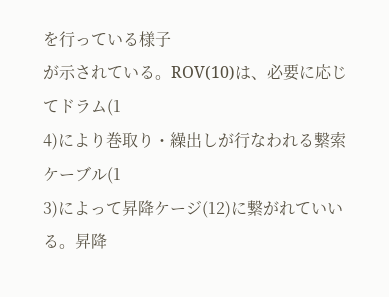を行っている様子
が示されている。ROV(10)は、必要に応じてドラム(1
4)により巻取り・繰出しが行なわれる繋索ケーブル(1
3)によって昇降ケージ(12)に繋がれていいる。昇降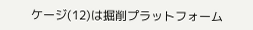ケージ(12)は掘削プラットフォーム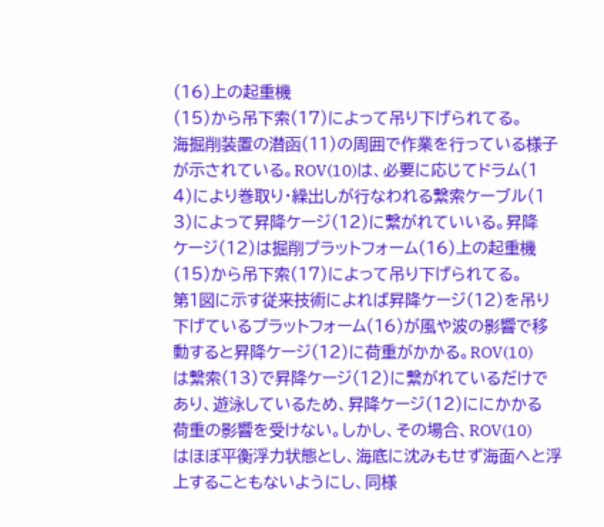(16)上の起重機
(15)から吊下索(17)によって吊り下げられてる。
海掘削装置の潜函(11)の周囲で作業を行っている様子
が示されている。ROV(10)は、必要に応じてドラム(1
4)により巻取り・繰出しが行なわれる繋索ケーブル(1
3)によって昇降ケージ(12)に繋がれていいる。昇降
ケージ(12)は掘削プラットフォーム(16)上の起重機
(15)から吊下索(17)によって吊り下げられてる。
第1図に示す従来技術によれば昇降ケージ(12)を吊り
下げているプラットフォーム(16)が風や波の影響で移
動すると昇降ケージ(12)に荷重がかかる。ROV(10)
は繋索(13)で昇降ケージ(12)に繋がれているだけで
あり、遊泳しているため、昇降ケージ(12)ににかかる
荷重の影響を受けない。しかし、その場合、ROV(10)
はほぼ平衡浮力状態とし、海底に沈みもせず海面へと浮
上することもないようにし、同様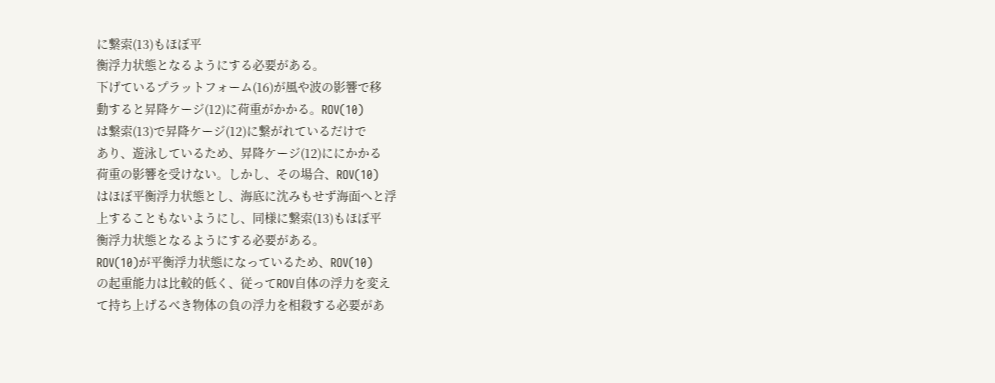に繋索(13)もほぼ平
衡浮力状態となるようにする必要がある。
下げているプラットフォーム(16)が風や波の影響で移
動すると昇降ケージ(12)に荷重がかかる。ROV(10)
は繋索(13)で昇降ケージ(12)に繋がれているだけで
あり、遊泳しているため、昇降ケージ(12)ににかかる
荷重の影響を受けない。しかし、その場合、ROV(10)
はほぼ平衡浮力状態とし、海底に沈みもせず海面へと浮
上することもないようにし、同様に繋索(13)もほぼ平
衡浮力状態となるようにする必要がある。
ROV(10)が平衡浮力状態になっているため、ROV(10)
の起重能力は比較的低く、従ってROV自体の浮力を変え
て持ち上げるべき物体の負の浮力を相殺する必要があ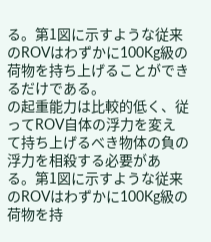る。第1図に示すような従来のROVはわずかに100Kg級の
荷物を持ち上げることができるだけである。
の起重能力は比較的低く、従ってROV自体の浮力を変え
て持ち上げるべき物体の負の浮力を相殺する必要があ
る。第1図に示すような従来のROVはわずかに100Kg級の
荷物を持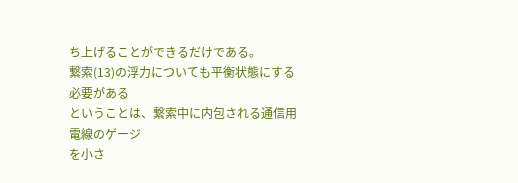ち上げることができるだけである。
繋索(13)の浮力についても平衡状態にする必要がある
ということは、繋索中に内包される通信用電線のゲージ
を小さ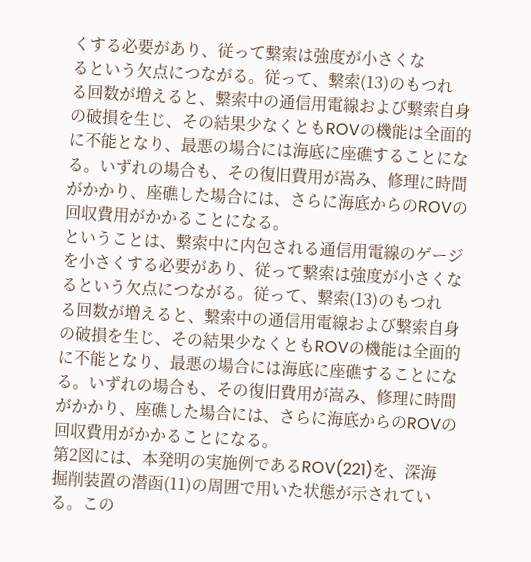くする必要があり、従って繋索は強度が小さくな
るという欠点につながる。従って、繋索(13)のもつれ
る回数が増えると、繋索中の通信用電線および繋索自身
の破損を生じ、その結果少なくともROVの機能は全面的
に不能となり、最悪の場合には海底に座礁することにな
る。いずれの場合も、その復旧費用が嵩み、修理に時間
がかかり、座礁した場合には、さらに海底からのROVの
回収費用がかかることになる。
ということは、繋索中に内包される通信用電線のゲージ
を小さくする必要があり、従って繋索は強度が小さくな
るという欠点につながる。従って、繋索(13)のもつれ
る回数が増えると、繋索中の通信用電線および繋索自身
の破損を生じ、その結果少なくともROVの機能は全面的
に不能となり、最悪の場合には海底に座礁することにな
る。いずれの場合も、その復旧費用が嵩み、修理に時間
がかかり、座礁した場合には、さらに海底からのROVの
回収費用がかかることになる。
第2図には、本発明の実施例であるROV(221)を、深海
掘削装置の潜函(11)の周囲で用いた状態が示されてい
る。この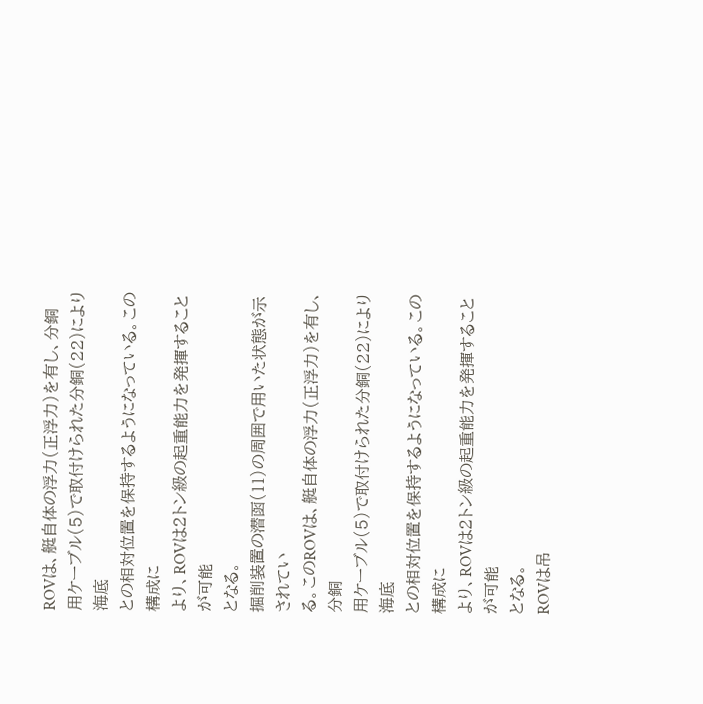ROVは、艇自体の浮力(正浮力)を有し、分銅
用ケーブル(5)で取付けられた分銅(22)により海底
との相対位置を保持するようになっている。この構成に
より、ROVは2トン級の起重能力を発揮することが可能
となる。
掘削装置の潜函(11)の周囲で用いた状態が示されてい
る。このROVは、艇自体の浮力(正浮力)を有し、分銅
用ケーブル(5)で取付けられた分銅(22)により海底
との相対位置を保持するようになっている。この構成に
より、ROVは2トン級の起重能力を発揮することが可能
となる。
ROVは吊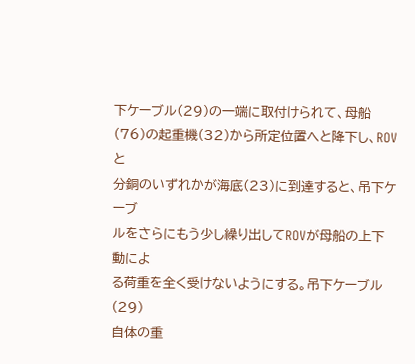下ケーブル(29)の一端に取付けられて、母船
(76)の起重機(32)から所定位置へと降下し、ROVと
分銅のいずれかが海底(23)に到達すると、吊下ケーブ
ルをさらにもう少し繰り出してROVが母船の上下動によ
る荷重を全く受けないようにする。吊下ケーブル(29)
自体の重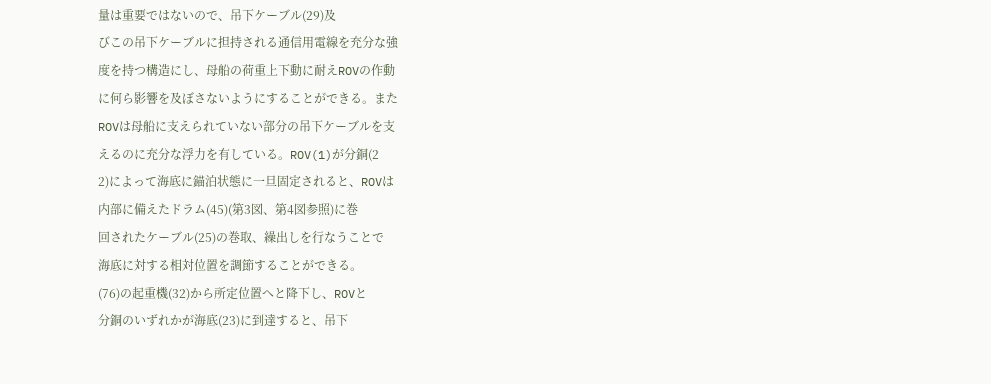量は重要ではないので、吊下ケーブル(29)及
びこの吊下ケーブルに担持される通信用電線を充分な強
度を持つ構造にし、母船の荷重上下動に耐えROVの作動
に何ら影響を及ぼさないようにすることができる。また
ROVは母船に支えられていない部分の吊下ケーブルを支
えるのに充分な浮力を有している。ROV(1)が分銅(2
2)によって海底に錨泊状態に一旦固定されると、ROVは
内部に備えたドラム(45)(第3図、第4図参照)に巻
回されたケーブル(25)の巻取、繰出しを行なうことで
海底に対する相対位置を調節することができる。
(76)の起重機(32)から所定位置へと降下し、ROVと
分銅のいずれかが海底(23)に到達すると、吊下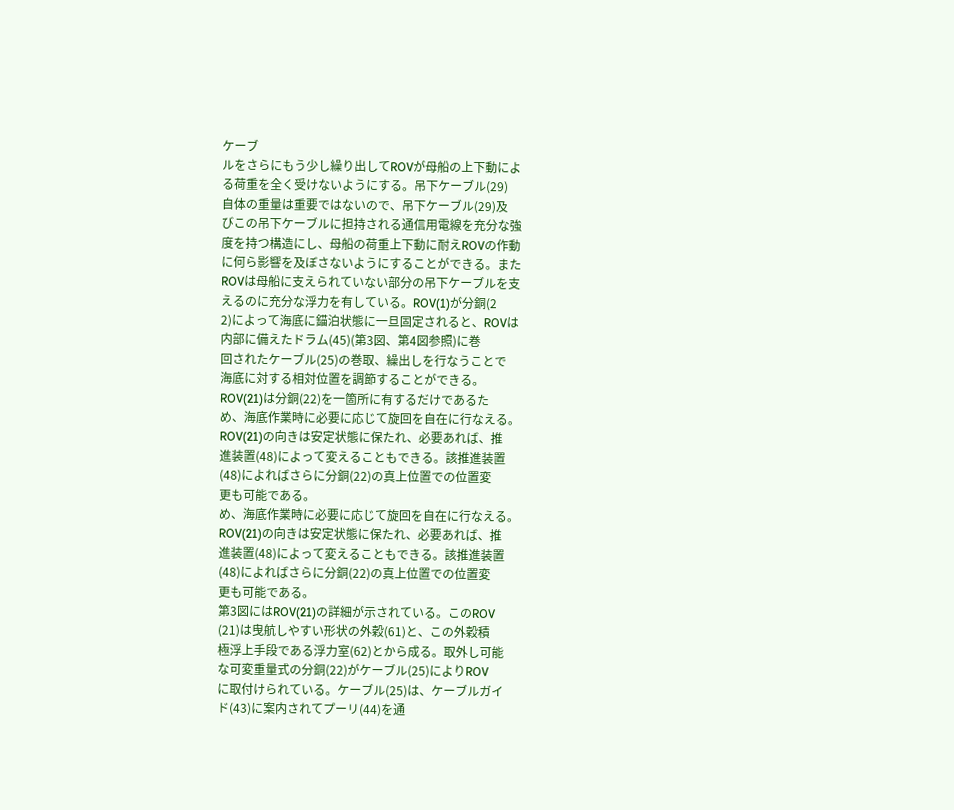ケーブ
ルをさらにもう少し繰り出してROVが母船の上下動によ
る荷重を全く受けないようにする。吊下ケーブル(29)
自体の重量は重要ではないので、吊下ケーブル(29)及
びこの吊下ケーブルに担持される通信用電線を充分な強
度を持つ構造にし、母船の荷重上下動に耐えROVの作動
に何ら影響を及ぼさないようにすることができる。また
ROVは母船に支えられていない部分の吊下ケーブルを支
えるのに充分な浮力を有している。ROV(1)が分銅(2
2)によって海底に錨泊状態に一旦固定されると、ROVは
内部に備えたドラム(45)(第3図、第4図参照)に巻
回されたケーブル(25)の巻取、繰出しを行なうことで
海底に対する相対位置を調節することができる。
ROV(21)は分銅(22)を一箇所に有するだけであるた
め、海底作業時に必要に応じて旋回を自在に行なえる。
ROV(21)の向きは安定状態に保たれ、必要あれば、推
進装置(48)によって変えることもできる。該推進装置
(48)によればさらに分銅(22)の真上位置での位置変
更も可能である。
め、海底作業時に必要に応じて旋回を自在に行なえる。
ROV(21)の向きは安定状態に保たれ、必要あれば、推
進装置(48)によって変えることもできる。該推進装置
(48)によればさらに分銅(22)の真上位置での位置変
更も可能である。
第3図にはROV(21)の詳細が示されている。このROV
(21)は曳航しやすい形状の外穀(61)と、この外穀積
極浮上手段である浮力室(62)とから成る。取外し可能
な可変重量式の分銅(22)がケーブル(25)によりROV
に取付けられている。ケーブル(25)は、ケーブルガイ
ド(43)に案内されてプーリ(44)を通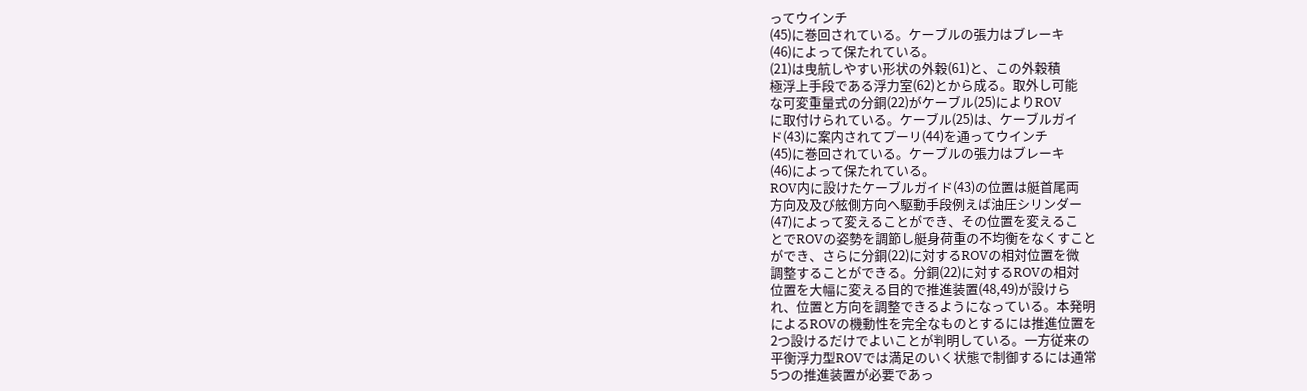ってウインチ
(45)に巻回されている。ケーブルの張力はブレーキ
(46)によって保たれている。
(21)は曳航しやすい形状の外穀(61)と、この外穀積
極浮上手段である浮力室(62)とから成る。取外し可能
な可変重量式の分銅(22)がケーブル(25)によりROV
に取付けられている。ケーブル(25)は、ケーブルガイ
ド(43)に案内されてプーリ(44)を通ってウインチ
(45)に巻回されている。ケーブルの張力はブレーキ
(46)によって保たれている。
ROV内に設けたケーブルガイド(43)の位置は艇首尾両
方向及及び舷側方向へ駆動手段例えば油圧シリンダー
(47)によって変えることができ、その位置を変えるこ
とでROVの姿勢を調節し艇身荷重の不均衡をなくすこと
ができ、さらに分銅(22)に対するROVの相対位置を微
調整することができる。分銅(22)に対するROVの相対
位置を大幅に変える目的で推進装置(48,49)が設けら
れ、位置と方向を調整できるようになっている。本発明
によるROVの機動性を完全なものとするには推進位置を
2つ設けるだけでよいことが判明している。一方従来の
平衡浮力型ROVでは満足のいく状態で制御するには通常
5つの推進装置が必要であっ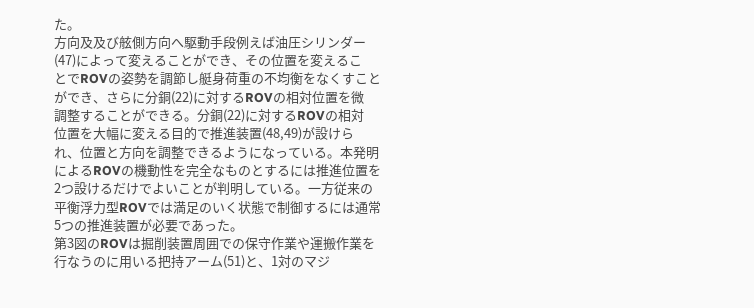た。
方向及及び舷側方向へ駆動手段例えば油圧シリンダー
(47)によって変えることができ、その位置を変えるこ
とでROVの姿勢を調節し艇身荷重の不均衡をなくすこと
ができ、さらに分銅(22)に対するROVの相対位置を微
調整することができる。分銅(22)に対するROVの相対
位置を大幅に変える目的で推進装置(48,49)が設けら
れ、位置と方向を調整できるようになっている。本発明
によるROVの機動性を完全なものとするには推進位置を
2つ設けるだけでよいことが判明している。一方従来の
平衡浮力型ROVでは満足のいく状態で制御するには通常
5つの推進装置が必要であった。
第3図のROVは掘削装置周囲での保守作業や運搬作業を
行なうのに用いる把持アーム(51)と、1対のマジ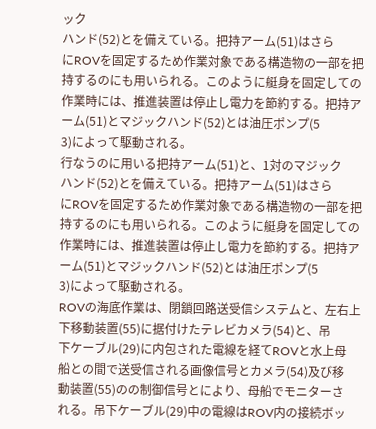ック
ハンド(52)とを備えている。把持アーム(51)はさら
にROVを固定するため作業対象である構造物の一部を把
持するのにも用いられる。このように艇身を固定しての
作業時には、推進装置は停止し電力を節約する。把持ア
ーム(51)とマジックハンド(52)とは油圧ポンプ(5
3)によって駆動される。
行なうのに用いる把持アーム(51)と、1対のマジック
ハンド(52)とを備えている。把持アーム(51)はさら
にROVを固定するため作業対象である構造物の一部を把
持するのにも用いられる。このように艇身を固定しての
作業時には、推進装置は停止し電力を節約する。把持ア
ーム(51)とマジックハンド(52)とは油圧ポンプ(5
3)によって駆動される。
ROVの海底作業は、閉鎖回路送受信システムと、左右上
下移動装置(55)に据付けたテレビカメラ(54)と、吊
下ケーブル(29)に内包された電線を経てROVと水上母
船との間で送受信される画像信号とカメラ(54)及び移
動装置(55)のの制御信号とにより、母船でモニターさ
れる。吊下ケーブル(29)中の電線はROV内の接続ボッ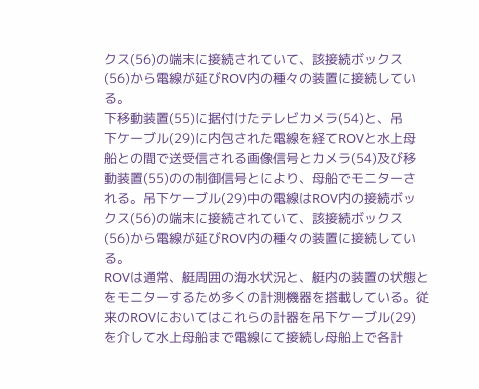クス(56)の端末に接続されていて、該接続ボックス
(56)から電線が延びROV内の種々の装置に接続してい
る。
下移動装置(55)に据付けたテレビカメラ(54)と、吊
下ケーブル(29)に内包された電線を経てROVと水上母
船との間で送受信される画像信号とカメラ(54)及び移
動装置(55)のの制御信号とにより、母船でモニターさ
れる。吊下ケーブル(29)中の電線はROV内の接続ボッ
クス(56)の端末に接続されていて、該接続ボックス
(56)から電線が延びROV内の種々の装置に接続してい
る。
ROVは通常、艇周囲の海水状況と、艇内の装置の状態と
をモニターするため多くの計測機器を搭載している。従
来のROVにおいてはこれらの計器を吊下ケーブル(29)
を介して水上母船まで電線にて接続し母船上で各計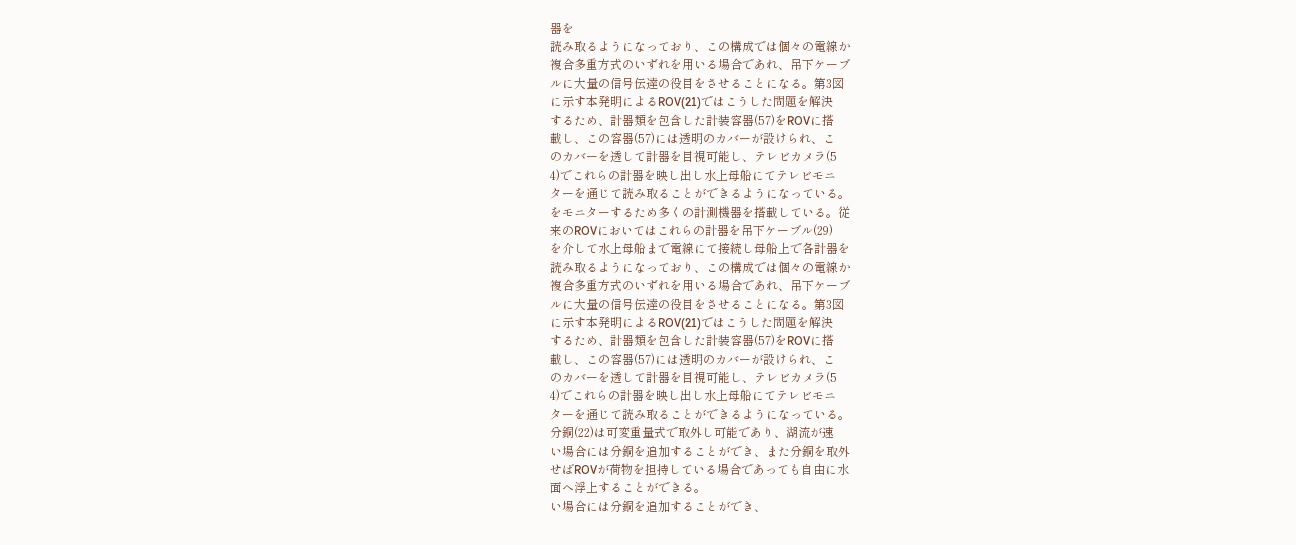器を
読み取るようになっており、この構成では個々の電線か
複合多重方式のいずれを用いる場合であれ、吊下ケーブ
ルに大量の信号伝達の役目をさせることになる。第3図
に示す本発明によるROV(21)ではこうした問題を解決
するため、計器類を包含した計装容器(57)をROVに搭
載し、この容器(57)には透明のカバーが設けられ、こ
のカバーを透して計器を目視可能し、テレビカメラ(5
4)でこれらの計器を映し出し水上母船にてテレビモニ
ターを通じて読み取ることができるようになっている。
をモニターするため多くの計測機器を搭載している。従
来のROVにおいてはこれらの計器を吊下ケーブル(29)
を介して水上母船まで電線にて接続し母船上で各計器を
読み取るようになっており、この構成では個々の電線か
複合多重方式のいずれを用いる場合であれ、吊下ケーブ
ルに大量の信号伝達の役目をさせることになる。第3図
に示す本発明によるROV(21)ではこうした問題を解決
するため、計器類を包含した計装容器(57)をROVに搭
載し、この容器(57)には透明のカバーが設けられ、こ
のカバーを透して計器を目視可能し、テレビカメラ(5
4)でこれらの計器を映し出し水上母船にてテレビモニ
ターを通じて読み取ることができるようになっている。
分銅(22)は可変重量式で取外し可能であり、湖流が速
い場合には分銅を追加することができ、また分銅を取外
せばROVが荷物を担持している場合であっても自由に水
面へ浮上することができる。
い場合には分銅を追加することができ、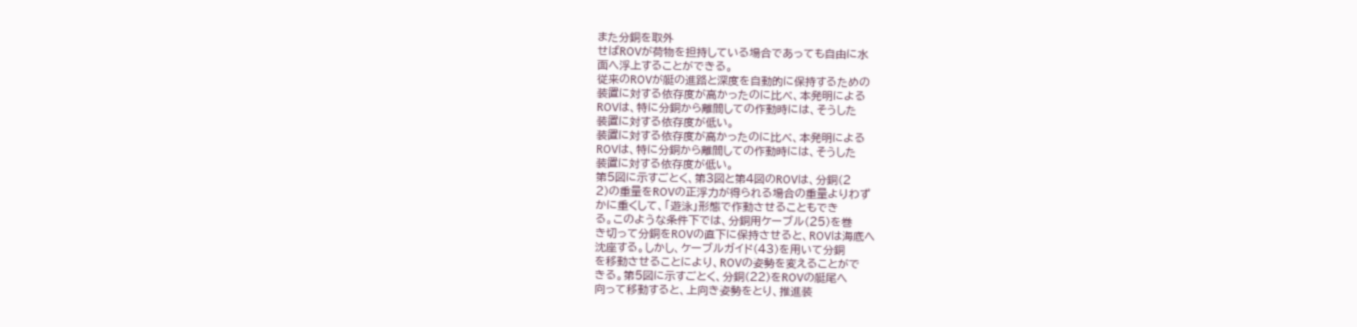また分銅を取外
せばROVが荷物を担持している場合であっても自由に水
面へ浮上することができる。
従来のROVが艇の進路と深度を自動的に保持するための
装置に対する依存度が高かったのに比べ、本発明による
ROVは、特に分銅から離間しての作動時には、そうした
装置に対する依存度が低い。
装置に対する依存度が高かったのに比べ、本発明による
ROVは、特に分銅から離間しての作動時には、そうした
装置に対する依存度が低い。
第5図に示すごとく、第3図と第4図のROVは、分銅(2
2)の重量をROVの正浮力が得られる場合の重量よりわず
かに重くして、「遊泳」形態で作動させることもでき
る。このような条件下では、分銅用ケーブル(25)を巻
き切って分銅をROVの直下に保持させると、ROVは海底へ
沈座する。しかし、ケーブルガイド(43)を用いて分銅
を移動させることにより、ROVの姿勢を変えることがで
きる。第5図に示すごとく、分銅(22)をROVの艇尾へ
向って移動すると、上向き姿勢をとり、推進装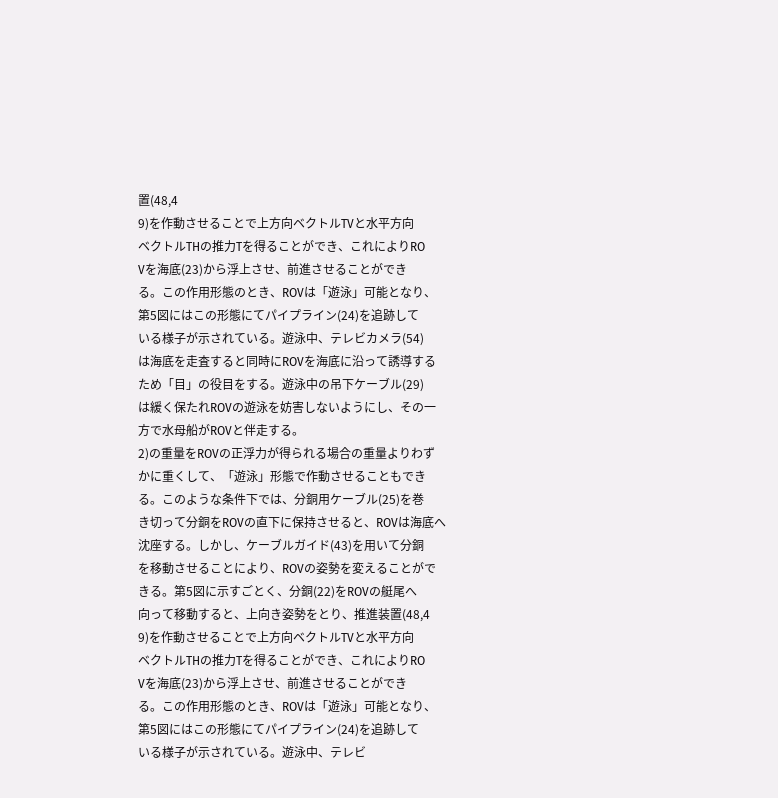置(48,4
9)を作動させることで上方向ベクトルTVと水平方向
ベクトルTHの推力Tを得ることができ、これによりRO
Vを海底(23)から浮上させ、前進させることができ
る。この作用形態のとき、ROVは「遊泳」可能となり、
第5図にはこの形態にてパイプライン(24)を追跡して
いる様子が示されている。遊泳中、テレビカメラ(54)
は海底を走査すると同時にROVを海底に沿って誘導する
ため「目」の役目をする。遊泳中の吊下ケーブル(29)
は緩く保たれROVの遊泳を妨害しないようにし、その一
方で水母船がROVと伴走する。
2)の重量をROVの正浮力が得られる場合の重量よりわず
かに重くして、「遊泳」形態で作動させることもでき
る。このような条件下では、分銅用ケーブル(25)を巻
き切って分銅をROVの直下に保持させると、ROVは海底へ
沈座する。しかし、ケーブルガイド(43)を用いて分銅
を移動させることにより、ROVの姿勢を変えることがで
きる。第5図に示すごとく、分銅(22)をROVの艇尾へ
向って移動すると、上向き姿勢をとり、推進装置(48,4
9)を作動させることで上方向ベクトルTVと水平方向
ベクトルTHの推力Tを得ることができ、これによりRO
Vを海底(23)から浮上させ、前進させることができ
る。この作用形態のとき、ROVは「遊泳」可能となり、
第5図にはこの形態にてパイプライン(24)を追跡して
いる様子が示されている。遊泳中、テレビ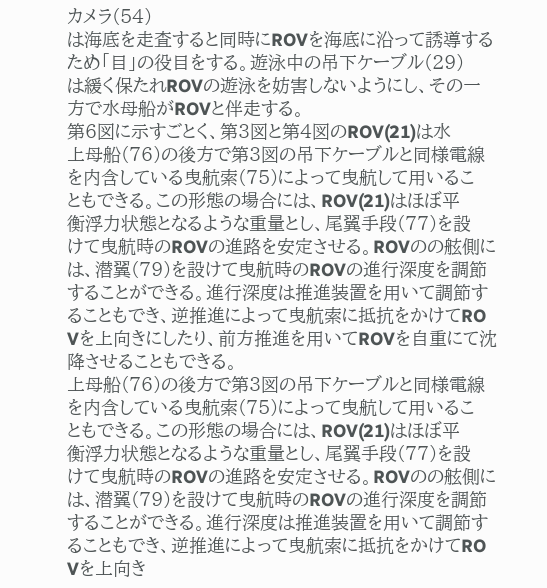カメラ(54)
は海底を走査すると同時にROVを海底に沿って誘導する
ため「目」の役目をする。遊泳中の吊下ケーブル(29)
は緩く保たれROVの遊泳を妨害しないようにし、その一
方で水母船がROVと伴走する。
第6図に示すごとく、第3図と第4図のROV(21)は水
上母船(76)の後方で第3図の吊下ケーブルと同様電線
を内含している曳航索(75)によって曳航して用いるこ
ともできる。この形態の場合には、ROV(21)はほぼ平
衡浮力状態となるような重量とし、尾翼手段(77)を設
けて曳航時のROVの進路を安定させる。ROVのの舷側に
は、潜翼(79)を設けて曳航時のROVの進行深度を調節
することができる。進行深度は推進装置を用いて調節す
ることもでき、逆推進によって曳航索に抵抗をかけてRO
Vを上向きにしたり、前方推進を用いてROVを自重にて沈
降させることもできる。
上母船(76)の後方で第3図の吊下ケーブルと同様電線
を内含している曳航索(75)によって曳航して用いるこ
ともできる。この形態の場合には、ROV(21)はほぼ平
衡浮力状態となるような重量とし、尾翼手段(77)を設
けて曳航時のROVの進路を安定させる。ROVのの舷側に
は、潜翼(79)を設けて曳航時のROVの進行深度を調節
することができる。進行深度は推進装置を用いて調節す
ることもでき、逆推進によって曳航索に抵抗をかけてRO
Vを上向き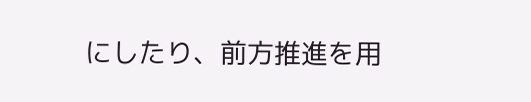にしたり、前方推進を用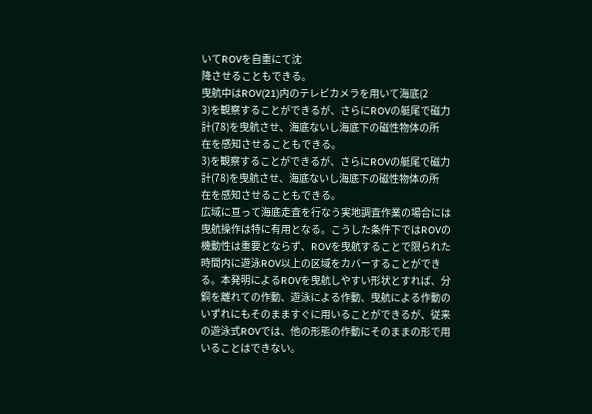いてROVを自重にて沈
降させることもできる。
曳航中はROV(21)内のテレビカメラを用いて海底(2
3)を観察することができるが、さらにROVの艇尾で磁力
計(78)を曳航させ、海底ないし海底下の磁性物体の所
在を感知させることもできる。
3)を観察することができるが、さらにROVの艇尾で磁力
計(78)を曳航させ、海底ないし海底下の磁性物体の所
在を感知させることもできる。
広域に亘って海底走査を行なう実地調査作業の場合には
曳航操作は特に有用となる。こうした条件下ではROVの
機動性は重要とならず、ROVを曳航することで限られた
時間内に遊泳ROV以上の区域をカバーすることができ
る。本発明によるROVを曳航しやすい形状とすれば、分
銅を離れての作動、遊泳による作動、曳航による作動の
いずれにもそのまますぐに用いることができるが、従来
の遊泳式ROVでは、他の形態の作動にそのままの形で用
いることはできない。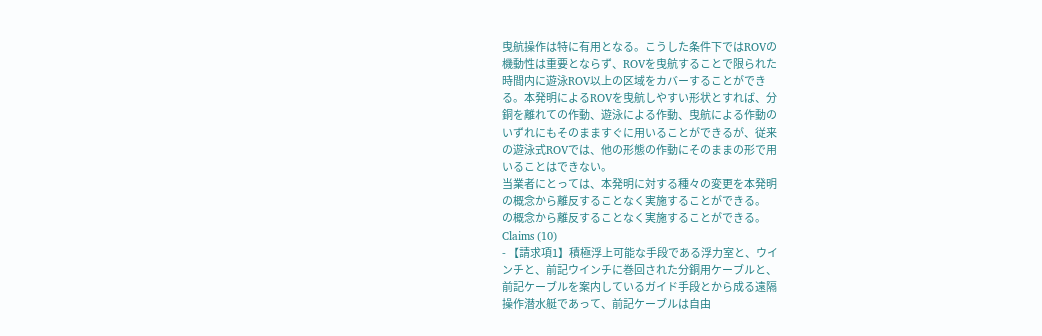曳航操作は特に有用となる。こうした条件下ではROVの
機動性は重要とならず、ROVを曳航することで限られた
時間内に遊泳ROV以上の区域をカバーすることができ
る。本発明によるROVを曳航しやすい形状とすれば、分
銅を離れての作動、遊泳による作動、曳航による作動の
いずれにもそのまますぐに用いることができるが、従来
の遊泳式ROVでは、他の形態の作動にそのままの形で用
いることはできない。
当業者にとっては、本発明に対する種々の変更を本発明
の概念から離反することなく実施することができる。
の概念から離反することなく実施することができる。
Claims (10)
- 【請求項1】積極浮上可能な手段である浮力室と、ウイ
ンチと、前記ウインチに巻回された分銅用ケーブルと、
前記ケーブルを案内しているガイド手段とから成る遠隔
操作潜水艇であって、前記ケーブルは自由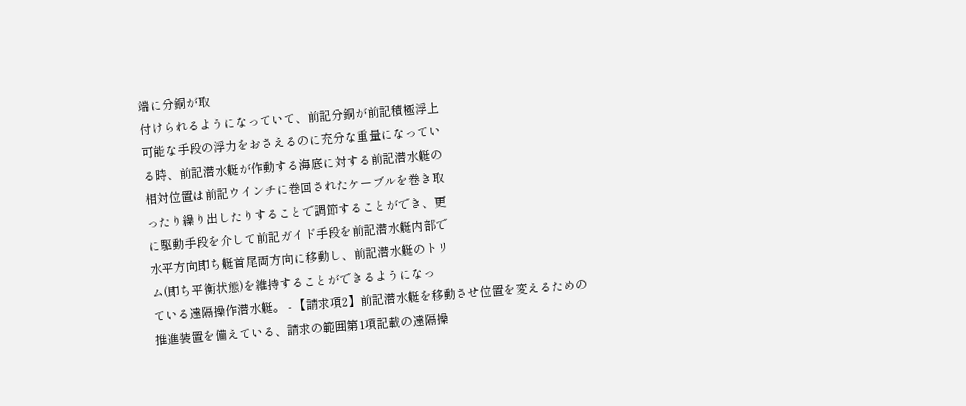端に分銅が取
付けられるようになっていて、前記分銅が前記積極浮上
可能な手段の浮力をおさえるのに充分な重量になってい
る時、前記潜水艇が作動する海底に対する前記潜水艇の
相対位置は前記ウインチに巻回されたケーブルを巻き取
ったり繰り出したりすることで調節することができ、更
に駆動手段を介して前記ガイド手段を前記潜水艇内部で
水平方向即ち艇首尾両方向に移動し、前記潜水艇のトリ
ム(即ち平衡状態)を維持することができるようになっ
ている遠隔操作潜水艇。 - 【請求項2】前記潜水艇を移動させ位置を変えるための
推進装置を備えている、請求の範囲第1項記載の遠隔操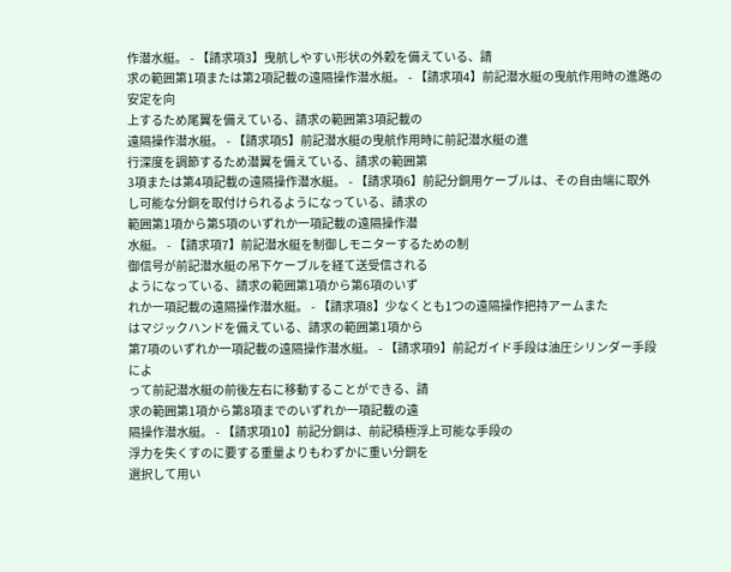作潜水艇。 - 【請求項3】曳航しやすい形状の外穀を備えている、請
求の範囲第1項または第2項記載の遠隔操作潜水艇。 - 【請求項4】前記潜水艇の曳航作用時の進路の安定を向
上するため尾翼を備えている、請求の範囲第3項記載の
遠隔操作潜水艇。 - 【請求項5】前記潜水艇の曳航作用時に前記潜水艇の進
行深度を調節するため潜翼を備えている、請求の範囲第
3項または第4項記載の遠隔操作潜水艇。 - 【請求項6】前記分銅用ケーブルは、その自由端に取外
し可能な分銅を取付けられるようになっている、請求の
範囲第1項から第5項のいずれか一項記載の遠隔操作潜
水艇。 - 【請求項7】前記潜水艇を制御しモニターするための制
御信号が前記潜水艇の吊下ケーブルを経て送受信される
ようになっている、請求の範囲第1項から第6項のいず
れか一項記載の遠隔操作潜水艇。 - 【請求項8】少なくとも1つの遠隔操作把持アームまた
はマジックハンドを備えている、請求の範囲第1項から
第7項のいずれか一項記載の遠隔操作潜水艇。 - 【請求項9】前記ガイド手段は油圧シリンダー手段によ
って前記潜水艇の前後左右に移動することができる、請
求の範囲第1項から第8項までのいずれか一項記載の遠
隔操作潜水艇。 - 【請求項10】前記分銅は、前記積極浮上可能な手段の
浮力を失くすのに要する重量よりもわずかに重い分銅を
選択して用い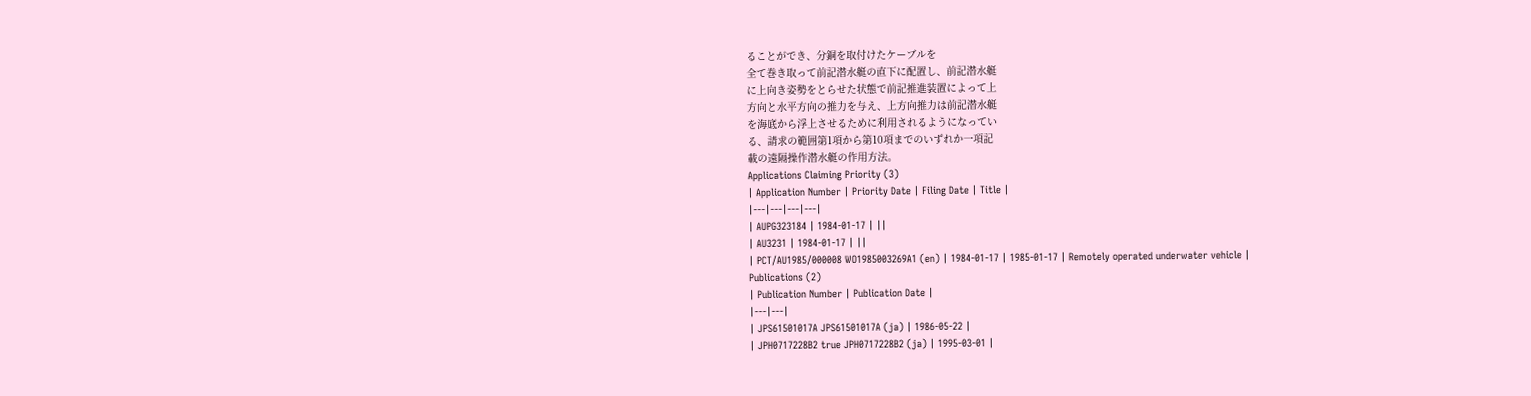ることができ、分銅を取付けたケーブルを
全て巻き取って前記潜水艇の直下に配置し、前記潜水艇
に上向き姿勢をとらせた状態で前記推進装置によって上
方向と水平方向の推力を与え、上方向推力は前記潜水艇
を海底から浮上させるために利用されるようになってい
る、請求の範囲第1項から第10項までのいずれか一項記
載の遠隔操作潜水艇の作用方法。
Applications Claiming Priority (3)
| Application Number | Priority Date | Filing Date | Title |
|---|---|---|---|
| AUPG323184 | 1984-01-17 | ||
| AU3231 | 1984-01-17 | ||
| PCT/AU1985/000008 WO1985003269A1 (en) | 1984-01-17 | 1985-01-17 | Remotely operated underwater vehicle |
Publications (2)
| Publication Number | Publication Date |
|---|---|
| JPS61501017A JPS61501017A (ja) | 1986-05-22 |
| JPH0717228B2 true JPH0717228B2 (ja) | 1995-03-01 |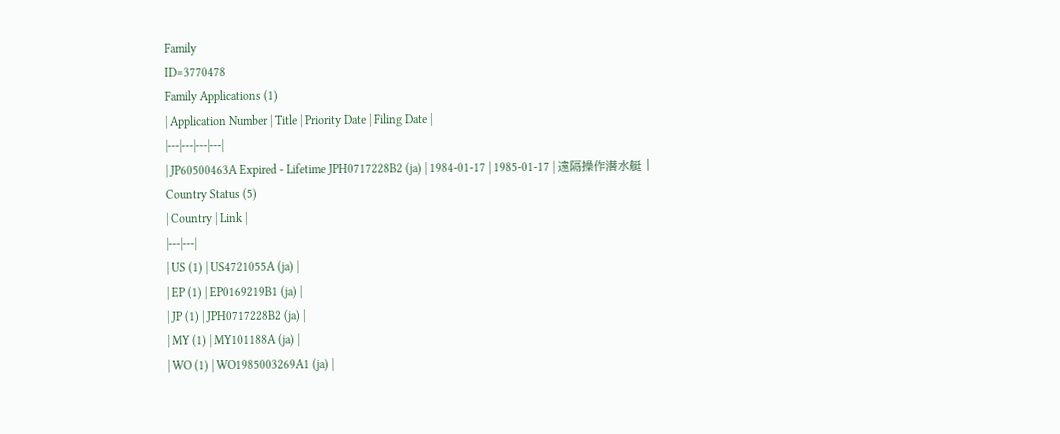Family
ID=3770478
Family Applications (1)
| Application Number | Title | Priority Date | Filing Date |
|---|---|---|---|
| JP60500463A Expired - Lifetime JPH0717228B2 (ja) | 1984-01-17 | 1985-01-17 | 遠隔操作潜水艇 |
Country Status (5)
| Country | Link |
|---|---|
| US (1) | US4721055A (ja) |
| EP (1) | EP0169219B1 (ja) |
| JP (1) | JPH0717228B2 (ja) |
| MY (1) | MY101188A (ja) |
| WO (1) | WO1985003269A1 (ja) |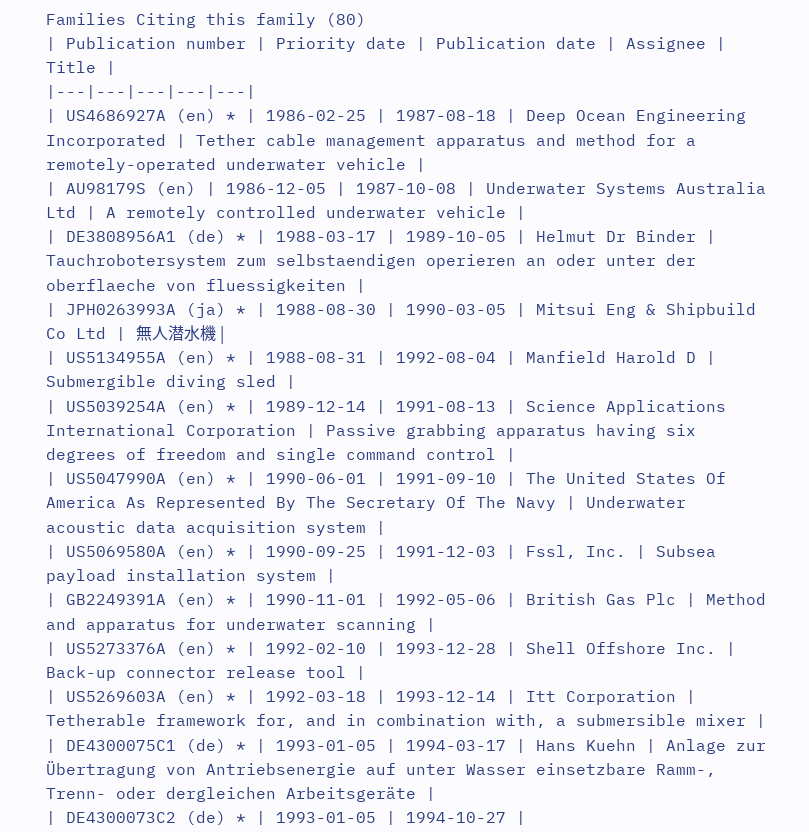Families Citing this family (80)
| Publication number | Priority date | Publication date | Assignee | Title |
|---|---|---|---|---|
| US4686927A (en) * | 1986-02-25 | 1987-08-18 | Deep Ocean Engineering Incorporated | Tether cable management apparatus and method for a remotely-operated underwater vehicle |
| AU98179S (en) | 1986-12-05 | 1987-10-08 | Underwater Systems Australia Ltd | A remotely controlled underwater vehicle |
| DE3808956A1 (de) * | 1988-03-17 | 1989-10-05 | Helmut Dr Binder | Tauchrobotersystem zum selbstaendigen operieren an oder unter der oberflaeche von fluessigkeiten |
| JPH0263993A (ja) * | 1988-08-30 | 1990-03-05 | Mitsui Eng & Shipbuild Co Ltd | 無人潜水機 |
| US5134955A (en) * | 1988-08-31 | 1992-08-04 | Manfield Harold D | Submergible diving sled |
| US5039254A (en) * | 1989-12-14 | 1991-08-13 | Science Applications International Corporation | Passive grabbing apparatus having six degrees of freedom and single command control |
| US5047990A (en) * | 1990-06-01 | 1991-09-10 | The United States Of America As Represented By The Secretary Of The Navy | Underwater acoustic data acquisition system |
| US5069580A (en) * | 1990-09-25 | 1991-12-03 | Fssl, Inc. | Subsea payload installation system |
| GB2249391A (en) * | 1990-11-01 | 1992-05-06 | British Gas Plc | Method and apparatus for underwater scanning |
| US5273376A (en) * | 1992-02-10 | 1993-12-28 | Shell Offshore Inc. | Back-up connector release tool |
| US5269603A (en) * | 1992-03-18 | 1993-12-14 | Itt Corporation | Tetherable framework for, and in combination with, a submersible mixer |
| DE4300075C1 (de) * | 1993-01-05 | 1994-03-17 | Hans Kuehn | Anlage zur Übertragung von Antriebsenergie auf unter Wasser einsetzbare Ramm-, Trenn- oder dergleichen Arbeitsgeräte |
| DE4300073C2 (de) * | 1993-01-05 | 1994-10-27 |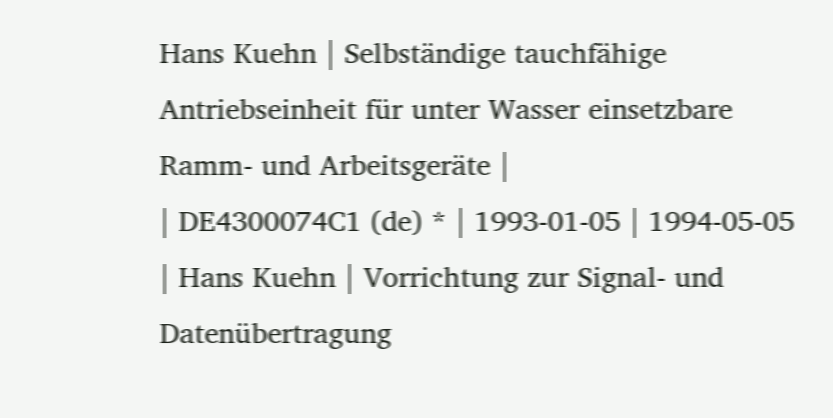Hans Kuehn | Selbständige tauchfähige Antriebseinheit für unter Wasser einsetzbare Ramm- und Arbeitsgeräte |
| DE4300074C1 (de) * | 1993-01-05 | 1994-05-05 | Hans Kuehn | Vorrichtung zur Signal- und Datenübertragung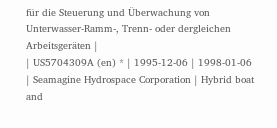für die Steuerung und Überwachung von Unterwasser-Ramm-, Trenn- oder dergleichen Arbeitsgeräten |
| US5704309A (en) * | 1995-12-06 | 1998-01-06 | Seamagine Hydrospace Corporation | Hybrid boat and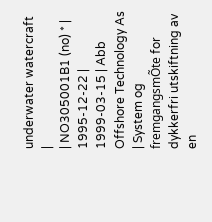underwater watercraft |
| NO305001B1 (no) * | 1995-12-22 | 1999-03-15 | Abb Offshore Technology As | System og fremgangsmÕte for dykkerfri utskiftning av en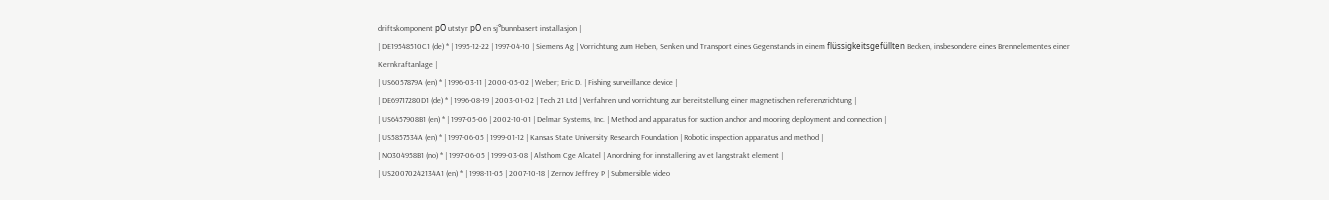driftskomponent pÕ utstyr pÕ en sj°bunnbasert installasjon |
| DE19548510C1 (de) * | 1995-12-22 | 1997-04-10 | Siemens Ag | Vorrichtung zum Heben, Senken und Transport eines Gegenstands in einem flüssigkeitsgefüllten Becken, insbesondere eines Brennelementes einer Kernkraftanlage |
| US6057879A (en) * | 1996-03-11 | 2000-05-02 | Weber; Eric D. | Fishing surveillance device |
| DE69717280D1 (de) * | 1996-08-19 | 2003-01-02 | Tech 21 Ltd | Verfahren und vorrichtung zur bereitstellung einer magnetischen referenzrichtung |
| US6457908B1 (en) * | 1997-05-06 | 2002-10-01 | Delmar Systems, Inc. | Method and apparatus for suction anchor and mooring deployment and connection |
| US5857534A (en) * | 1997-06-05 | 1999-01-12 | Kansas State University Research Foundation | Robotic inspection apparatus and method |
| NO304958B1 (no) * | 1997-06-05 | 1999-03-08 | Alsthom Cge Alcatel | Anordning for innstallering av et langstrakt element |
| US20070242134A1 (en) * | 1998-11-05 | 2007-10-18 | Zernov Jeffrey P | Submersible video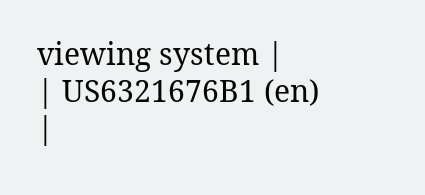viewing system |
| US6321676B1 (en) |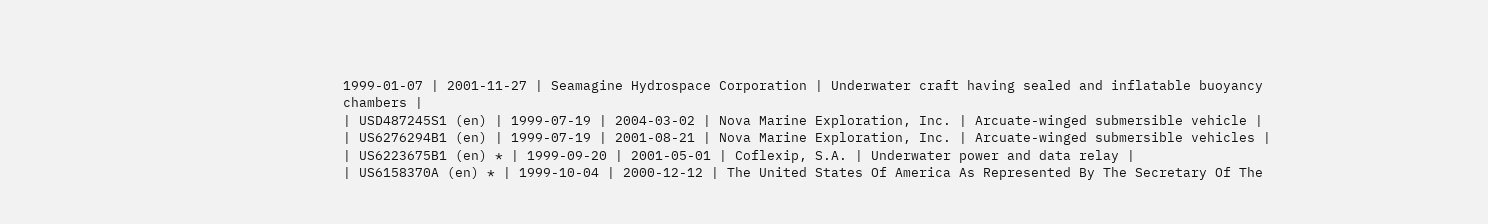1999-01-07 | 2001-11-27 | Seamagine Hydrospace Corporation | Underwater craft having sealed and inflatable buoyancy chambers |
| USD487245S1 (en) | 1999-07-19 | 2004-03-02 | Nova Marine Exploration, Inc. | Arcuate-winged submersible vehicle |
| US6276294B1 (en) | 1999-07-19 | 2001-08-21 | Nova Marine Exploration, Inc. | Arcuate-winged submersible vehicles |
| US6223675B1 (en) * | 1999-09-20 | 2001-05-01 | Coflexip, S.A. | Underwater power and data relay |
| US6158370A (en) * | 1999-10-04 | 2000-12-12 | The United States Of America As Represented By The Secretary Of The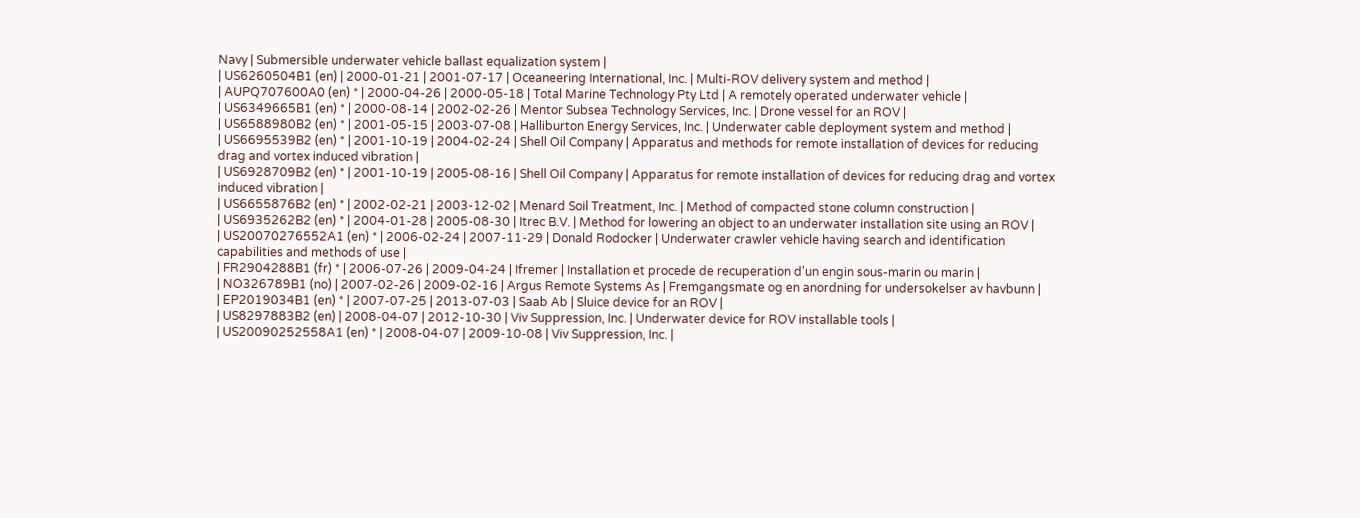Navy | Submersible underwater vehicle ballast equalization system |
| US6260504B1 (en) | 2000-01-21 | 2001-07-17 | Oceaneering International, Inc. | Multi-ROV delivery system and method |
| AUPQ707600A0 (en) * | 2000-04-26 | 2000-05-18 | Total Marine Technology Pty Ltd | A remotely operated underwater vehicle |
| US6349665B1 (en) * | 2000-08-14 | 2002-02-26 | Mentor Subsea Technology Services, Inc. | Drone vessel for an ROV |
| US6588980B2 (en) * | 2001-05-15 | 2003-07-08 | Halliburton Energy Services, Inc. | Underwater cable deployment system and method |
| US6695539B2 (en) * | 2001-10-19 | 2004-02-24 | Shell Oil Company | Apparatus and methods for remote installation of devices for reducing drag and vortex induced vibration |
| US6928709B2 (en) * | 2001-10-19 | 2005-08-16 | Shell Oil Company | Apparatus for remote installation of devices for reducing drag and vortex induced vibration |
| US6655876B2 (en) * | 2002-02-21 | 2003-12-02 | Menard Soil Treatment, Inc. | Method of compacted stone column construction |
| US6935262B2 (en) * | 2004-01-28 | 2005-08-30 | Itrec B.V. | Method for lowering an object to an underwater installation site using an ROV |
| US20070276552A1 (en) * | 2006-02-24 | 2007-11-29 | Donald Rodocker | Underwater crawler vehicle having search and identification capabilities and methods of use |
| FR2904288B1 (fr) * | 2006-07-26 | 2009-04-24 | Ifremer | Installation et procede de recuperation d'un engin sous-marin ou marin |
| NO326789B1 (no) | 2007-02-26 | 2009-02-16 | Argus Remote Systems As | Fremgangsmate og en anordning for undersokelser av havbunn |
| EP2019034B1 (en) * | 2007-07-25 | 2013-07-03 | Saab Ab | Sluice device for an ROV |
| US8297883B2 (en) | 2008-04-07 | 2012-10-30 | Viv Suppression, Inc. | Underwater device for ROV installable tools |
| US20090252558A1 (en) * | 2008-04-07 | 2009-10-08 | Viv Suppression, Inc. |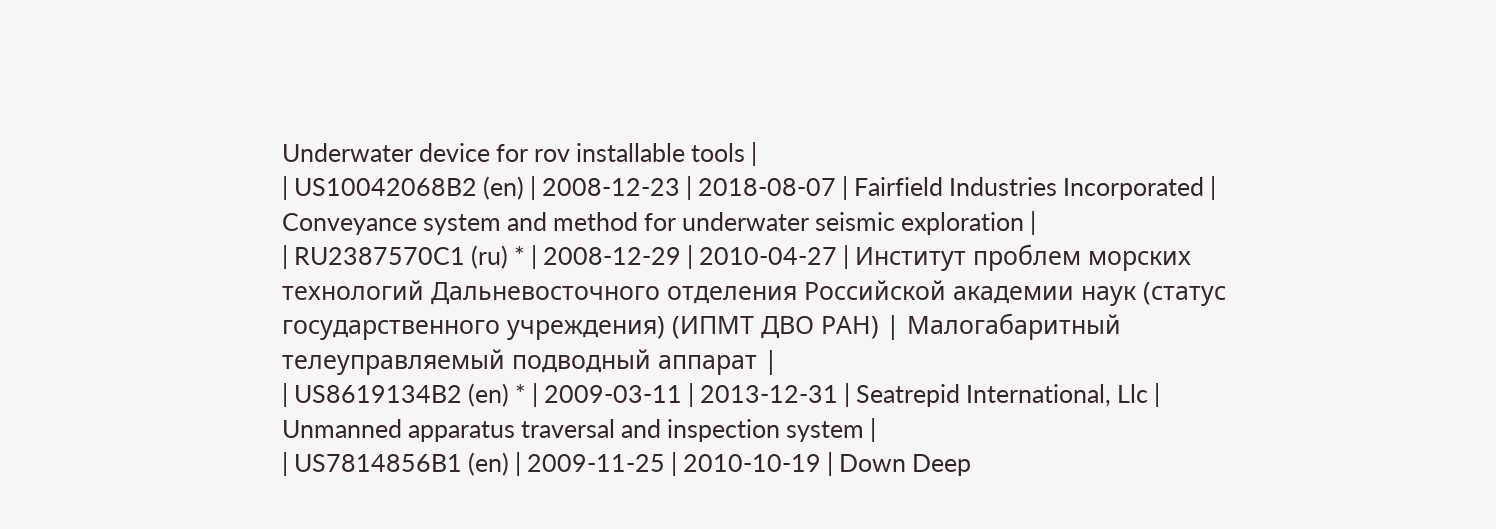Underwater device for rov installable tools |
| US10042068B2 (en) | 2008-12-23 | 2018-08-07 | Fairfield Industries Incorporated | Conveyance system and method for underwater seismic exploration |
| RU2387570C1 (ru) * | 2008-12-29 | 2010-04-27 | Институт проблем морских технологий Дальневосточного отделения Российской академии наук (статус государственного учреждения) (ИПМТ ДВО РАН) | Малогабаритный телеуправляемый подводный аппарат |
| US8619134B2 (en) * | 2009-03-11 | 2013-12-31 | Seatrepid International, Llc | Unmanned apparatus traversal and inspection system |
| US7814856B1 (en) | 2009-11-25 | 2010-10-19 | Down Deep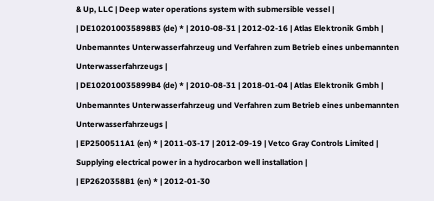& Up, LLC | Deep water operations system with submersible vessel |
| DE102010035898B3 (de) * | 2010-08-31 | 2012-02-16 | Atlas Elektronik Gmbh | Unbemanntes Unterwasserfahrzeug und Verfahren zum Betrieb eines unbemannten Unterwasserfahrzeugs |
| DE102010035899B4 (de) * | 2010-08-31 | 2018-01-04 | Atlas Elektronik Gmbh | Unbemanntes Unterwasserfahrzeug und Verfahren zum Betrieb eines unbemannten Unterwasserfahrzeugs |
| EP2500511A1 (en) * | 2011-03-17 | 2012-09-19 | Vetco Gray Controls Limited | Supplying electrical power in a hydrocarbon well installation |
| EP2620358B1 (en) * | 2012-01-30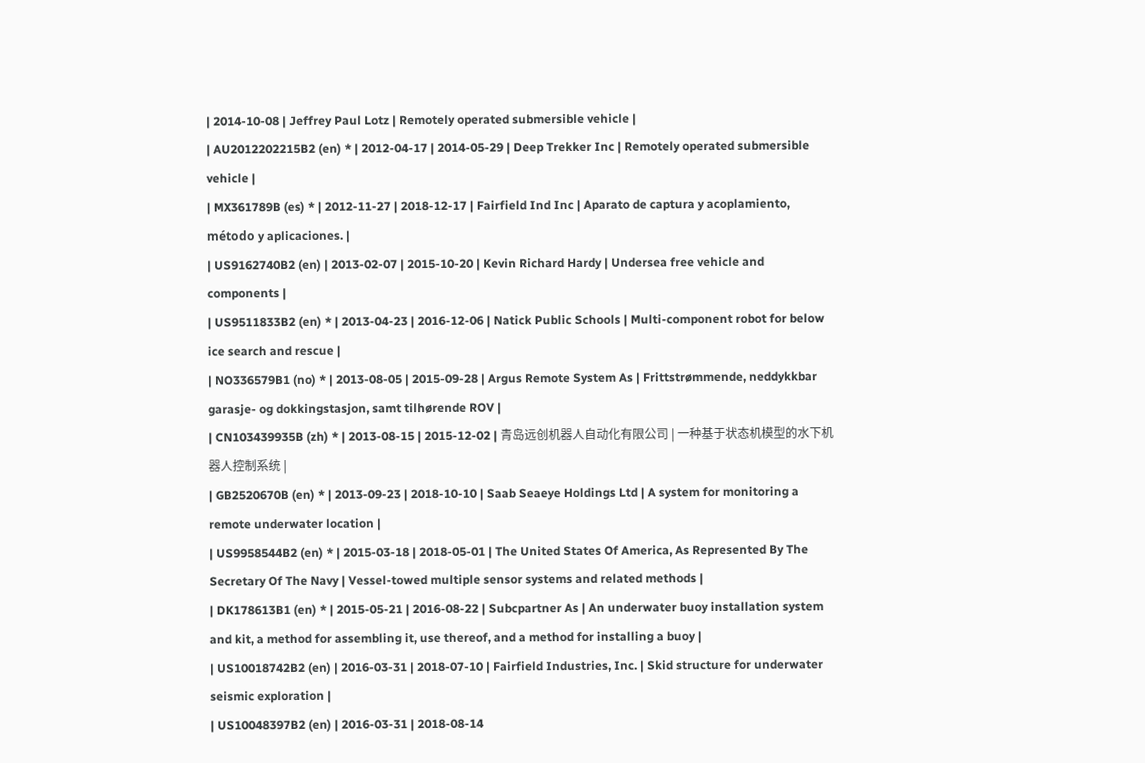| 2014-10-08 | Jeffrey Paul Lotz | Remotely operated submersible vehicle |
| AU2012202215B2 (en) * | 2012-04-17 | 2014-05-29 | Deep Trekker Inc | Remotely operated submersible vehicle |
| MX361789B (es) * | 2012-11-27 | 2018-12-17 | Fairfield Ind Inc | Aparato de captura y acoplamiento, método y aplicaciones. |
| US9162740B2 (en) | 2013-02-07 | 2015-10-20 | Kevin Richard Hardy | Undersea free vehicle and components |
| US9511833B2 (en) * | 2013-04-23 | 2016-12-06 | Natick Public Schools | Multi-component robot for below ice search and rescue |
| NO336579B1 (no) * | 2013-08-05 | 2015-09-28 | Argus Remote System As | Frittstrømmende, neddykkbar garasje- og dokkingstasjon, samt tilhørende ROV |
| CN103439935B (zh) * | 2013-08-15 | 2015-12-02 | 青岛远创机器人自动化有限公司 | 一种基于状态机模型的水下机器人控制系统 |
| GB2520670B (en) * | 2013-09-23 | 2018-10-10 | Saab Seaeye Holdings Ltd | A system for monitoring a remote underwater location |
| US9958544B2 (en) * | 2015-03-18 | 2018-05-01 | The United States Of America, As Represented By The Secretary Of The Navy | Vessel-towed multiple sensor systems and related methods |
| DK178613B1 (en) * | 2015-05-21 | 2016-08-22 | Subcpartner As | An underwater buoy installation system and kit, a method for assembling it, use thereof, and a method for installing a buoy |
| US10018742B2 (en) | 2016-03-31 | 2018-07-10 | Fairfield Industries, Inc. | Skid structure for underwater seismic exploration |
| US10048397B2 (en) | 2016-03-31 | 2018-08-14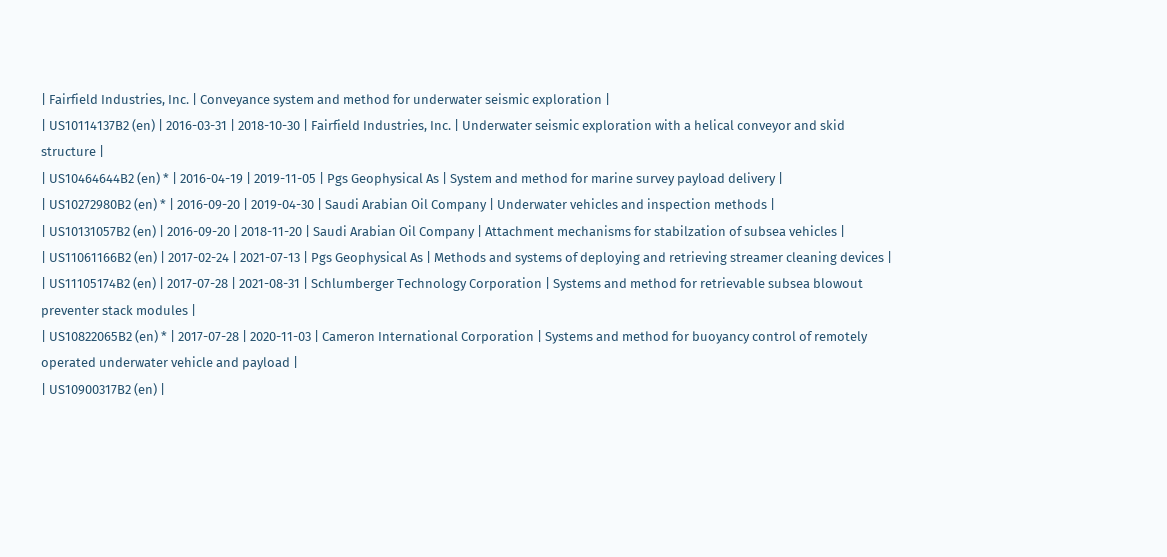| Fairfield Industries, Inc. | Conveyance system and method for underwater seismic exploration |
| US10114137B2 (en) | 2016-03-31 | 2018-10-30 | Fairfield Industries, Inc. | Underwater seismic exploration with a helical conveyor and skid structure |
| US10464644B2 (en) * | 2016-04-19 | 2019-11-05 | Pgs Geophysical As | System and method for marine survey payload delivery |
| US10272980B2 (en) * | 2016-09-20 | 2019-04-30 | Saudi Arabian Oil Company | Underwater vehicles and inspection methods |
| US10131057B2 (en) | 2016-09-20 | 2018-11-20 | Saudi Arabian Oil Company | Attachment mechanisms for stabilzation of subsea vehicles |
| US11061166B2 (en) | 2017-02-24 | 2021-07-13 | Pgs Geophysical As | Methods and systems of deploying and retrieving streamer cleaning devices |
| US11105174B2 (en) | 2017-07-28 | 2021-08-31 | Schlumberger Technology Corporation | Systems and method for retrievable subsea blowout preventer stack modules |
| US10822065B2 (en) * | 2017-07-28 | 2020-11-03 | Cameron International Corporation | Systems and method for buoyancy control of remotely operated underwater vehicle and payload |
| US10900317B2 (en) |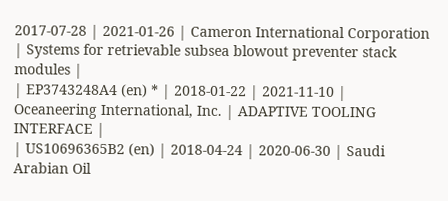2017-07-28 | 2021-01-26 | Cameron International Corporation | Systems for retrievable subsea blowout preventer stack modules |
| EP3743248A4 (en) * | 2018-01-22 | 2021-11-10 | Oceaneering International, Inc. | ADAPTIVE TOOLING INTERFACE |
| US10696365B2 (en) | 2018-04-24 | 2020-06-30 | Saudi Arabian Oil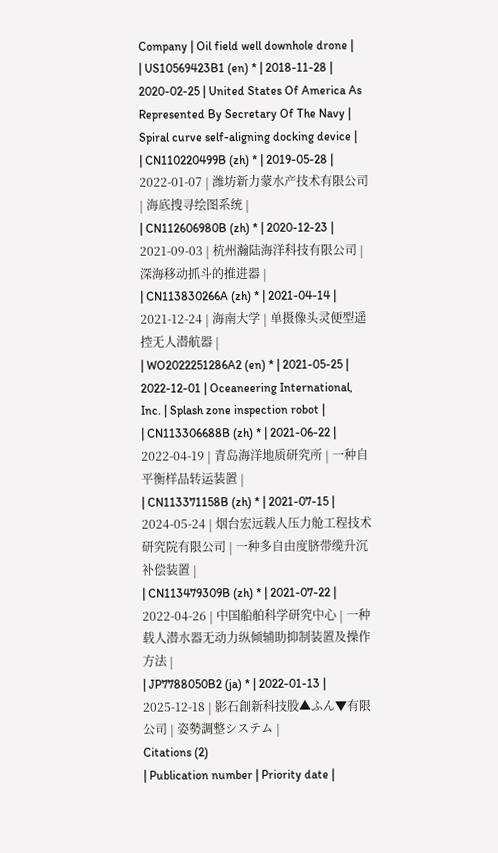Company | Oil field well downhole drone |
| US10569423B1 (en) * | 2018-11-28 | 2020-02-25 | United States Of America As Represented By Secretary Of The Navy | Spiral curve self-aligning docking device |
| CN110220499B (zh) * | 2019-05-28 | 2022-01-07 | 潍坊新力蒙水产技术有限公司 | 海底搜寻绘图系统 |
| CN112606980B (zh) * | 2020-12-23 | 2021-09-03 | 杭州瀚陆海洋科技有限公司 | 深海移动抓斗的推进器 |
| CN113830266A (zh) * | 2021-04-14 | 2021-12-24 | 海南大学 | 单摄像头灵便型遥控无人潜航器 |
| WO2022251286A2 (en) * | 2021-05-25 | 2022-12-01 | Oceaneering International, Inc. | Splash zone inspection robot |
| CN113306688B (zh) * | 2021-06-22 | 2022-04-19 | 青岛海洋地质研究所 | 一种自平衡样品转运装置 |
| CN113371158B (zh) * | 2021-07-15 | 2024-05-24 | 烟台宏远载人压力舱工程技术研究院有限公司 | 一种多自由度脐带缆升沉补偿装置 |
| CN113479309B (zh) * | 2021-07-22 | 2022-04-26 | 中国船舶科学研究中心 | 一种载人潜水器无动力纵倾辅助抑制装置及操作方法 |
| JP7788050B2 (ja) * | 2022-01-13 | 2025-12-18 | 影石創新科技股▲ふん▼有限公司 | 姿勢調整システム |
Citations (2)
| Publication number | Priority date |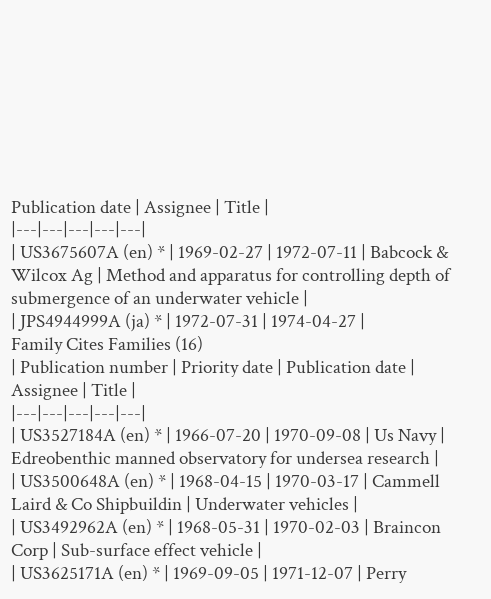Publication date | Assignee | Title |
|---|---|---|---|---|
| US3675607A (en) * | 1969-02-27 | 1972-07-11 | Babcock & Wilcox Ag | Method and apparatus for controlling depth of submergence of an underwater vehicle |
| JPS4944999A (ja) * | 1972-07-31 | 1974-04-27 |
Family Cites Families (16)
| Publication number | Priority date | Publication date | Assignee | Title |
|---|---|---|---|---|
| US3527184A (en) * | 1966-07-20 | 1970-09-08 | Us Navy | Edreobenthic manned observatory for undersea research |
| US3500648A (en) * | 1968-04-15 | 1970-03-17 | Cammell Laird & Co Shipbuildin | Underwater vehicles |
| US3492962A (en) * | 1968-05-31 | 1970-02-03 | Braincon Corp | Sub-surface effect vehicle |
| US3625171A (en) * | 1969-09-05 | 1971-12-07 | Perry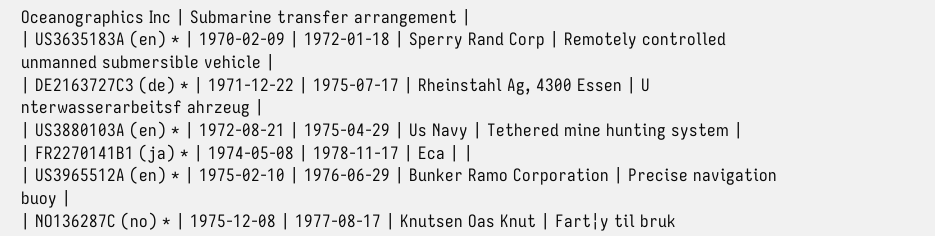Oceanographics Inc | Submarine transfer arrangement |
| US3635183A (en) * | 1970-02-09 | 1972-01-18 | Sperry Rand Corp | Remotely controlled unmanned submersible vehicle |
| DE2163727C3 (de) * | 1971-12-22 | 1975-07-17 | Rheinstahl Ag, 4300 Essen | U nterwasserarbeitsf ahrzeug |
| US3880103A (en) * | 1972-08-21 | 1975-04-29 | Us Navy | Tethered mine hunting system |
| FR2270141B1 (ja) * | 1974-05-08 | 1978-11-17 | Eca | |
| US3965512A (en) * | 1975-02-10 | 1976-06-29 | Bunker Ramo Corporation | Precise navigation buoy |
| NO136287C (no) * | 1975-12-08 | 1977-08-17 | Knutsen Oas Knut | Fart¦y til bruk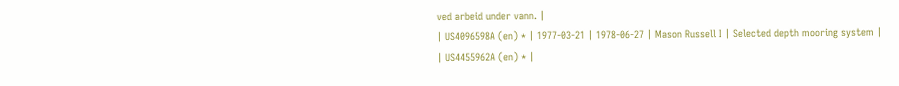ved arbeid under vann. |
| US4096598A (en) * | 1977-03-21 | 1978-06-27 | Mason Russell I | Selected depth mooring system |
| US4455962A (en) * |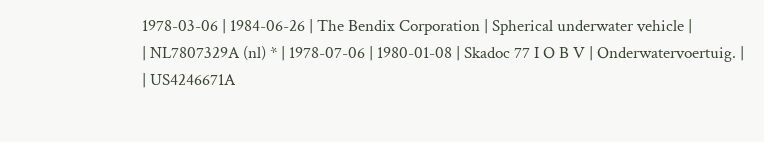1978-03-06 | 1984-06-26 | The Bendix Corporation | Spherical underwater vehicle |
| NL7807329A (nl) * | 1978-07-06 | 1980-01-08 | Skadoc 77 I O B V | Onderwatervoertuig. |
| US4246671A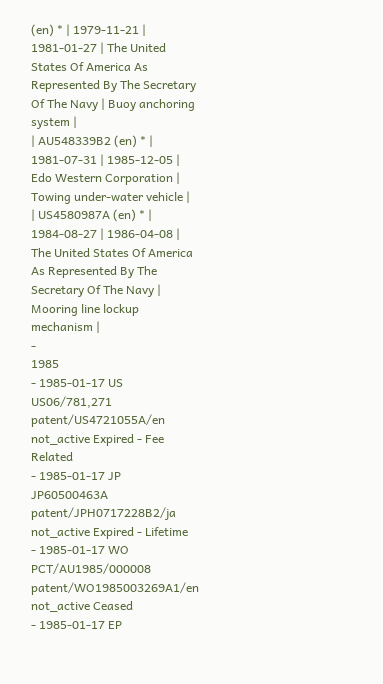(en) * | 1979-11-21 | 1981-01-27 | The United States Of America As Represented By The Secretary Of The Navy | Buoy anchoring system |
| AU548339B2 (en) * | 1981-07-31 | 1985-12-05 | Edo Western Corporation | Towing under-water vehicle |
| US4580987A (en) * | 1984-08-27 | 1986-04-08 | The United States Of America As Represented By The Secretary Of The Navy | Mooring line lockup mechanism |
-
1985
- 1985-01-17 US US06/781,271 patent/US4721055A/en not_active Expired - Fee Related
- 1985-01-17 JP JP60500463A patent/JPH0717228B2/ja not_active Expired - Lifetime
- 1985-01-17 WO PCT/AU1985/000008 patent/WO1985003269A1/en not_active Ceased
- 1985-01-17 EP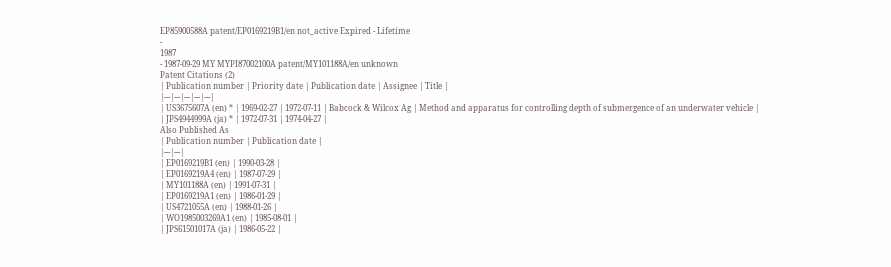EP85900588A patent/EP0169219B1/en not_active Expired - Lifetime
-
1987
- 1987-09-29 MY MYPI87002100A patent/MY101188A/en unknown
Patent Citations (2)
| Publication number | Priority date | Publication date | Assignee | Title |
|---|---|---|---|---|
| US3675607A (en) * | 1969-02-27 | 1972-07-11 | Babcock & Wilcox Ag | Method and apparatus for controlling depth of submergence of an underwater vehicle |
| JPS4944999A (ja) * | 1972-07-31 | 1974-04-27 |
Also Published As
| Publication number | Publication date |
|---|---|
| EP0169219B1 (en) | 1990-03-28 |
| EP0169219A4 (en) | 1987-07-29 |
| MY101188A (en) | 1991-07-31 |
| EP0169219A1 (en) | 1986-01-29 |
| US4721055A (en) | 1988-01-26 |
| WO1985003269A1 (en) | 1985-08-01 |
| JPS61501017A (ja) | 1986-05-22 |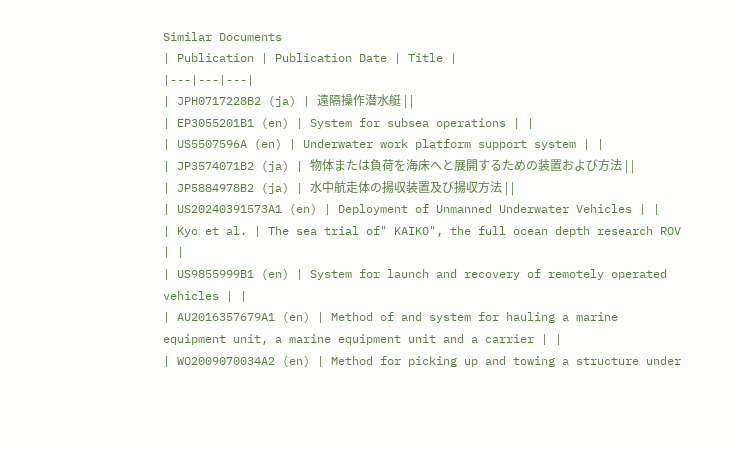Similar Documents
| Publication | Publication Date | Title |
|---|---|---|
| JPH0717228B2 (ja) | 遠隔操作潜水艇 | |
| EP3055201B1 (en) | System for subsea operations | |
| US5507596A (en) | Underwater work platform support system | |
| JP3574071B2 (ja) | 物体または負荷を海床へと展開するための装置および方法 | |
| JP5884978B2 (ja) | 水中航走体の揚収装置及び揚収方法 | |
| US20240391573A1 (en) | Deployment of Unmanned Underwater Vehicles | |
| Kyo et al. | The sea trial of" KAIKO", the full ocean depth research ROV | |
| US9855999B1 (en) | System for launch and recovery of remotely operated vehicles | |
| AU2016357679A1 (en) | Method of and system for hauling a marine equipment unit, a marine equipment unit and a carrier | |
| WO2009070034A2 (en) | Method for picking up and towing a structure under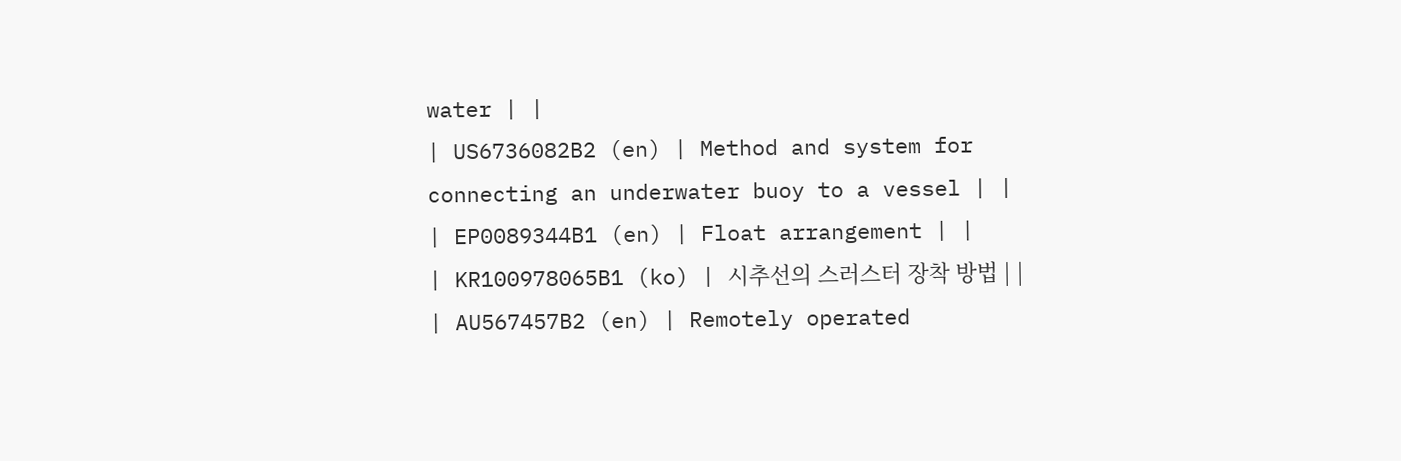water | |
| US6736082B2 (en) | Method and system for connecting an underwater buoy to a vessel | |
| EP0089344B1 (en) | Float arrangement | |
| KR100978065B1 (ko) | 시추선의 스러스터 장착 방법 | |
| AU567457B2 (en) | Remotely operated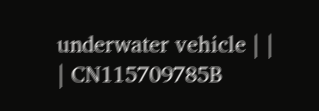underwater vehicle | |
| CN115709785B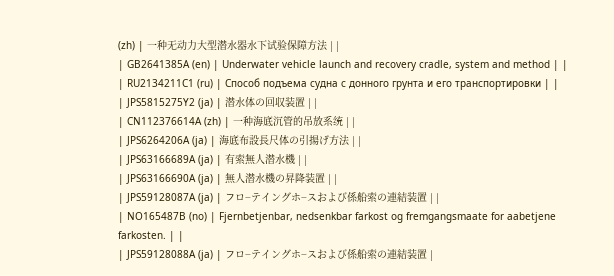(zh) | 一种无动力大型潜水器水下试验保障方法 | |
| GB2641385A (en) | Underwater vehicle launch and recovery cradle, system and method | |
| RU2134211C1 (ru) | Способ подъема судна с донного грунта и его транспортировки | |
| JPS5815275Y2 (ja) | 潜水体の回収装置 | |
| CN112376614A (zh) | 一种海底沉管的吊放系统 | |
| JPS6264206A (ja) | 海底布設長尺体の引揚げ方法 | |
| JPS63166689A (ja) | 有索無人潜水機 | |
| JPS63166690A (ja) | 無人潜水機の昇降装置 | |
| JPS59128087A (ja) | フロ−テイングホ−スおよび係船索の連結装置 | |
| NO165487B (no) | Fjernbetjenbar, nedsenkbar farkost og fremgangsmaate for aabetjene farkosten. | |
| JPS59128088A (ja) | フロ−テイングホ−スおよび係船索の連結装置 |